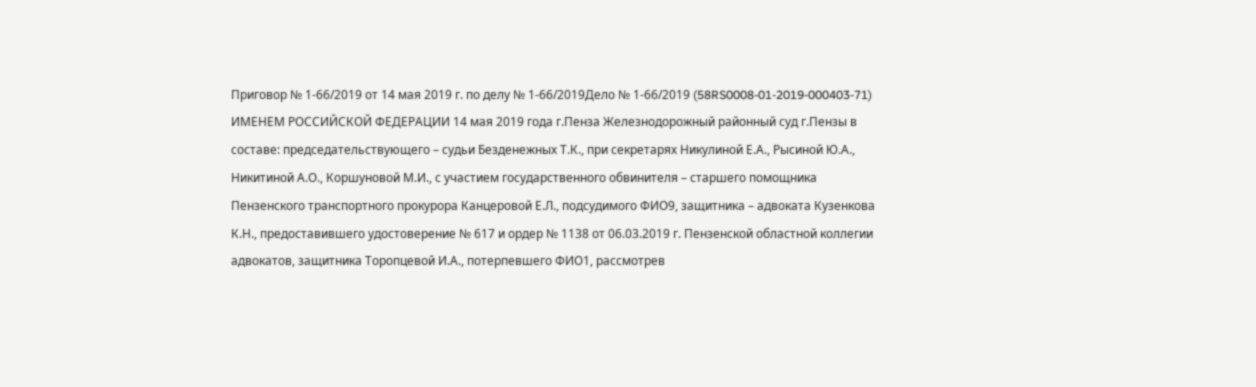Приговор № 1-66/2019 от 14 мая 2019 г. по делу № 1-66/2019Дело № 1-66/2019 (58RS0008-01-2019-000403-71) ИМЕНЕМ РОССИЙСКОЙ ФЕДЕРАЦИИ 14 мая 2019 года г.Пенза Железнодорожный районный суд г.Пензы в составе: председательствующего – судьи Безденежных Т.К., при секретарях Никулиной Е.А., Рысиной Ю.А., Никитиной А.О., Коршуновой М.И., с участием государственного обвинителя – старшего помощника Пензенского транспортного прокурора Канцеровой Е.Л., подсудимого ФИО9, защитника – адвоката Кузенкова К.Н., предоставившего удостоверение № 617 и ордер № 1138 от 06.03.2019 г. Пензенской областной коллегии адвокатов, защитника Торопцевой И.А., потерпевшего ФИО1, рассмотрев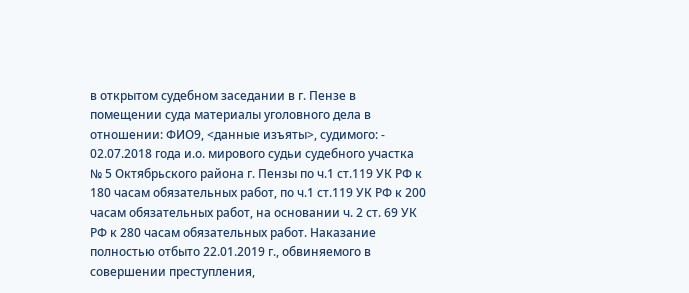в открытом судебном заседании в г. Пензе в помещении суда материалы уголовного дела в отношении: ФИО9, <данные изъяты>, судимого: - 02.07.2018 года и.о. мирового судьи судебного участка № 5 Октябрьского района г. Пензы по ч.1 ст.119 УК РФ к 180 часам обязательных работ, по ч.1 ст.119 УК РФ к 200 часам обязательных работ, на основании ч. 2 ст. 69 УК РФ к 280 часам обязательных работ. Наказание полностью отбыто 22.01.2019 г., обвиняемого в совершении преступления,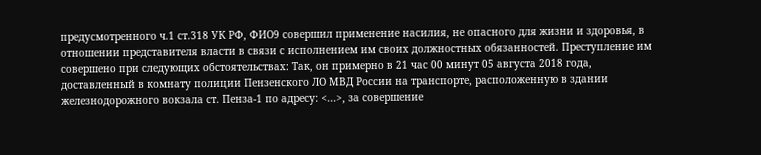предусмотренного ч.1 ст.318 УК РФ, ФИО9 совершил применение насилия, не опасного для жизни и здоровья, в отношении представителя власти в связи с исполнением им своих должностных обязанностей. Преступление им совершено при следующих обстоятельствах: Так, он примерно в 21 час 00 минут 05 августа 2018 года, доставленный в комнату полиции Пензенского ЛО МВД России на транспорте, расположенную в здании железнодорожного вокзала ст. Пенза-1 по адресу: <...>, за совершение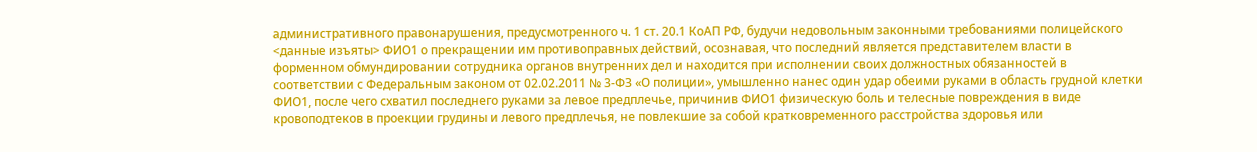административного правонарушения, предусмотренного ч. 1 ст. 20.1 КоАП РФ, будучи недовольным законными требованиями полицейского <данные изъяты> ФИО1 о прекращении им противоправных действий, осознавая, что последний является представителем власти в форменном обмундировании сотрудника органов внутренних дел и находится при исполнении своих должностных обязанностей в соответствии с Федеральным законом от 02.02.2011 № 3-ФЗ «О полиции», умышленно нанес один удар обеими руками в область грудной клетки ФИО1, после чего схватил последнего руками за левое предплечье, причинив ФИО1 физическую боль и телесные повреждения в виде кровоподтеков в проекции грудины и левого предплечья, не повлекшие за собой кратковременного расстройства здоровья или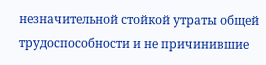незначительной стойкой утраты общей трудоспособности и не причинившие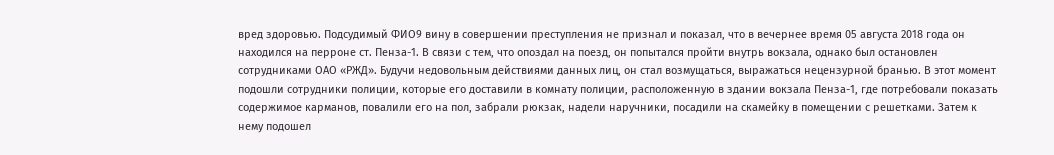вред здоровью. Подсудимый ФИО9 вину в совершении преступления не признал и показал, что в вечернее время 05 августа 2018 года он находился на перроне ст. Пенза-1. В связи с тем, что опоздал на поезд, он попытался пройти внутрь вокзала, однако был остановлен сотрудниками ОАО «РЖД». Будучи недовольным действиями данных лиц, он стал возмущаться, выражаться нецензурной бранью. В этот момент подошли сотрудники полиции, которые его доставили в комнату полиции, расположенную в здании вокзала Пенза-1, где потребовали показать содержимое карманов, повалили его на пол, забрали рюкзак, надели наручники, посадили на скамейку в помещении с решетками. Затем к нему подошел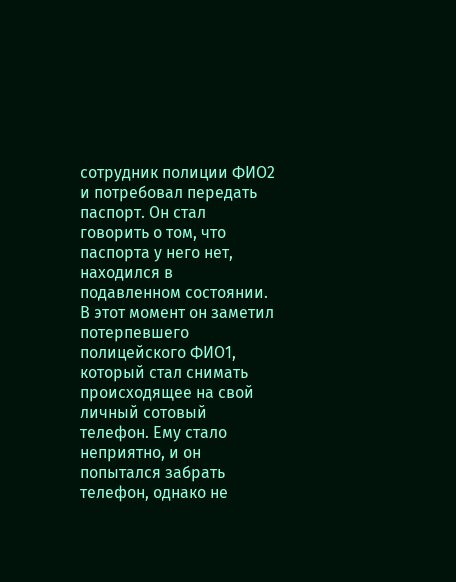сотрудник полиции ФИО2 и потребовал передать паспорт. Он стал говорить о том, что паспорта у него нет, находился в подавленном состоянии. В этот момент он заметил потерпевшего полицейского ФИО1, который стал снимать происходящее на свой личный сотовый телефон. Ему стало неприятно, и он попытался забрать телефон, однако не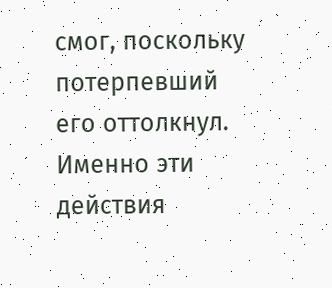смог, поскольку потерпевший его оттолкнул. Именно эти действия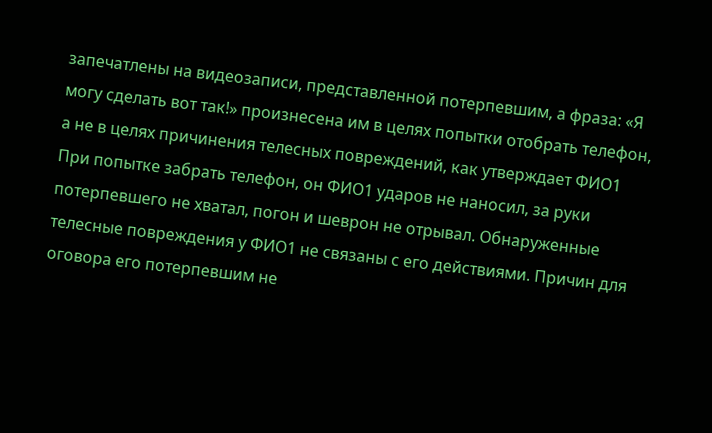запечатлены на видеозаписи, представленной потерпевшим, а фраза: «Я могу сделать вот так!» произнесена им в целях попытки отобрать телефон, а не в целях причинения телесных повреждений, как утверждает ФИО1 При попытке забрать телефон, он ФИО1 ударов не наносил, за руки потерпевшего не хватал, погон и шеврон не отрывал. Обнаруженные телесные повреждения у ФИО1 не связаны с его действиями. Причин для оговора его потерпевшим не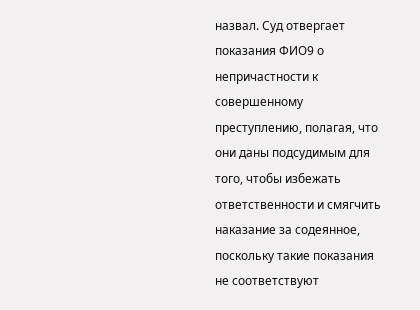назвал. Суд отвергает показания ФИО9 о непричастности к совершенному преступлению, полагая, что они даны подсудимым для того, чтобы избежать ответственности и смягчить наказание за содеянное, поскольку такие показания не соответствуют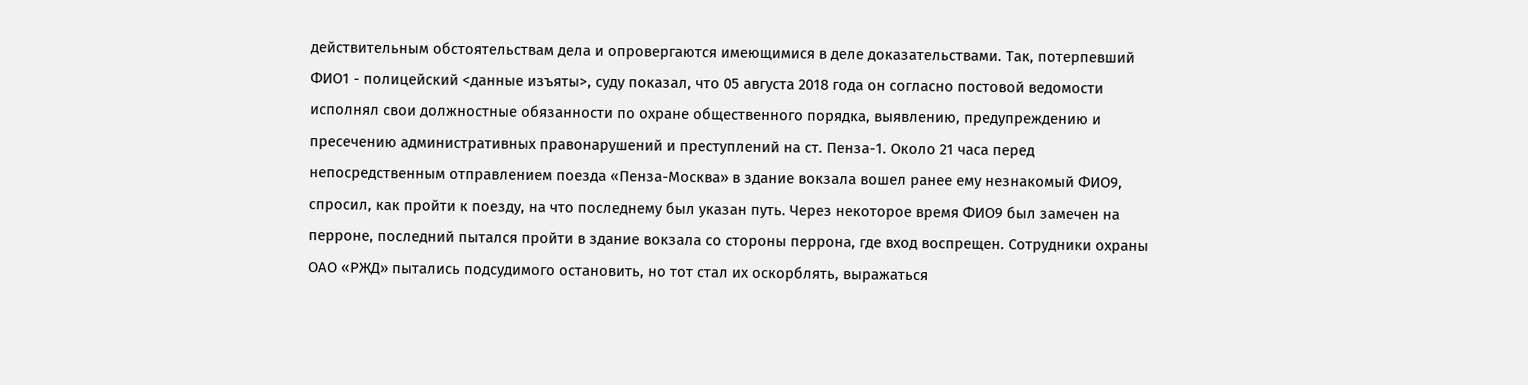действительным обстоятельствам дела и опровергаются имеющимися в деле доказательствами. Так, потерпевший ФИО1 - полицейский <данные изъяты>, суду показал, что 05 августа 2018 года он согласно постовой ведомости исполнял свои должностные обязанности по охране общественного порядка, выявлению, предупреждению и пресечению административных правонарушений и преступлений на ст. Пенза-1. Около 21 часа перед непосредственным отправлением поезда «Пенза-Москва» в здание вокзала вошел ранее ему незнакомый ФИО9, спросил, как пройти к поезду, на что последнему был указан путь. Через некоторое время ФИО9 был замечен на перроне, последний пытался пройти в здание вокзала со стороны перрона, где вход воспрещен. Сотрудники охраны ОАО «РЖД» пытались подсудимого остановить, но тот стал их оскорблять, выражаться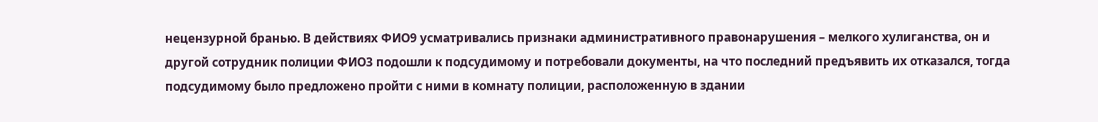нецензурной бранью. В действиях ФИО9 усматривались признаки административного правонарушения – мелкого хулиганства, он и другой сотрудник полиции ФИО3 подошли к подсудимому и потребовали документы, на что последний предъявить их отказался, тогда подсудимому было предложено пройти с ними в комнату полиции, расположенную в здании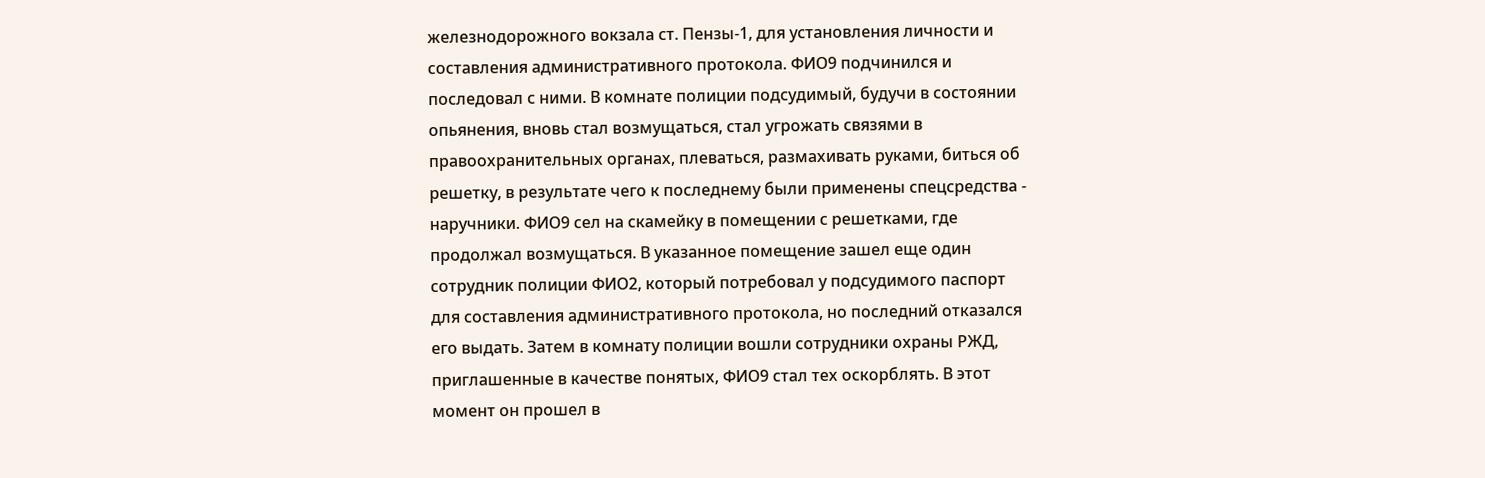железнодорожного вокзала ст. Пензы-1, для установления личности и составления административного протокола. ФИО9 подчинился и последовал с ними. В комнате полиции подсудимый, будучи в состоянии опьянения, вновь стал возмущаться, стал угрожать связями в правоохранительных органах, плеваться, размахивать руками, биться об решетку, в результате чего к последнему были применены спецсредства - наручники. ФИО9 сел на скамейку в помещении с решетками, где продолжал возмущаться. В указанное помещение зашел еще один сотрудник полиции ФИО2, который потребовал у подсудимого паспорт для составления административного протокола, но последний отказался его выдать. Затем в комнату полиции вошли сотрудники охраны РЖД, приглашенные в качестве понятых, ФИО9 стал тех оскорблять. В этот момент он прошел в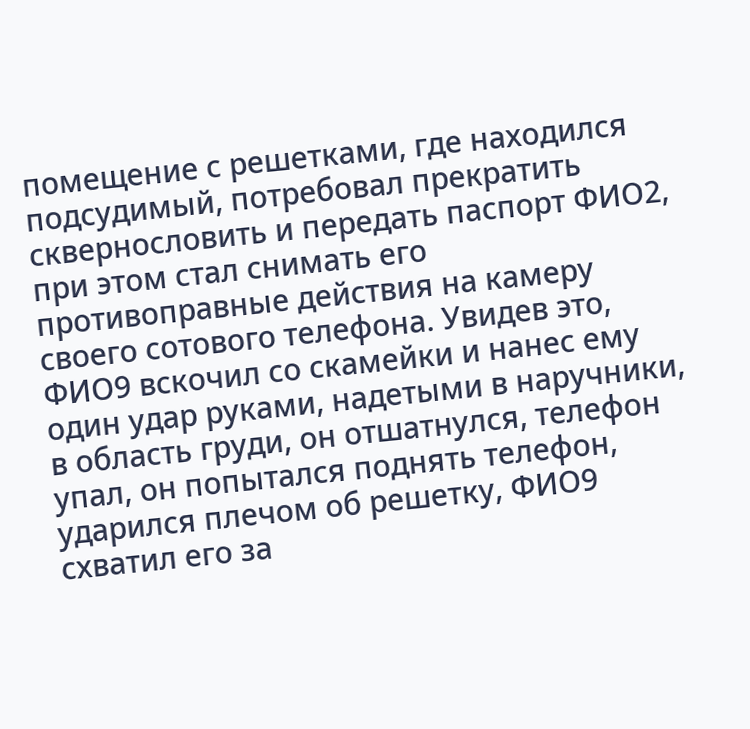помещение с решетками, где находился подсудимый, потребовал прекратить сквернословить и передать паспорт ФИО2, при этом стал снимать его противоправные действия на камеру своего сотового телефона. Увидев это, ФИО9 вскочил со скамейки и нанес ему один удар руками, надетыми в наручники, в область груди, он отшатнулся, телефон упал, он попытался поднять телефон, ударился плечом об решетку, ФИО9 схватил его за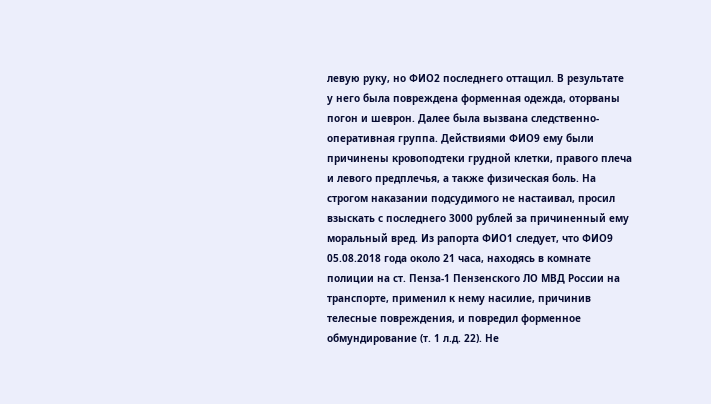левую руку, но ФИО2 последнего оттащил. В результате у него была повреждена форменная одежда, оторваны погон и шеврон. Далее была вызвана следственно-оперативная группа. Действиями ФИО9 ему были причинены кровоподтеки грудной клетки, правого плеча и левого предплечья, а также физическая боль. На строгом наказании подсудимого не настаивал, просил взыскать с последнего 3000 рублей за причиненный ему моральный вред. Из рапорта ФИО1 следует, что ФИО9 05.08.2018 года около 21 часа, находясь в комнате полиции на ст. Пенза-1 Пензенского ЛО МВД России на транспорте, применил к нему насилие, причинив телесные повреждения, и повредил форменное обмундирование (т. 1 л.д. 22). Не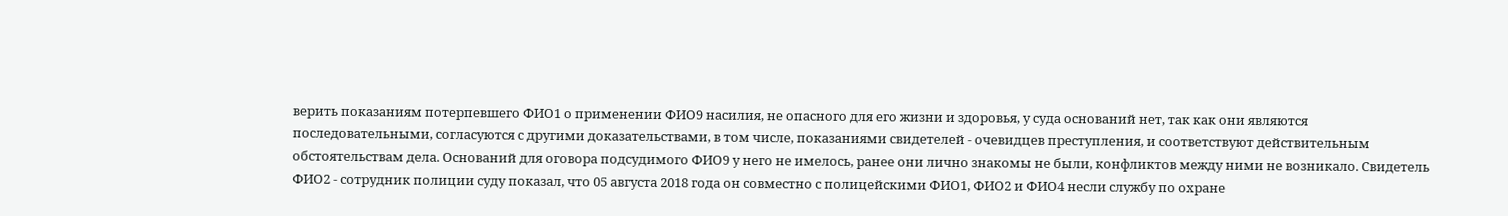верить показаниям потерпевшего ФИО1 о применении ФИО9 насилия, не опасного для его жизни и здоровья, у суда оснований нет, так как они являются последовательными, согласуются с другими доказательствами, в том числе, показаниями свидетелей - очевидцев преступления, и соответствуют действительным обстоятельствам дела. Оснований для оговора подсудимого ФИО9 у него не имелось, ранее они лично знакомы не были, конфликтов между ними не возникало. Свидетель ФИО2 - сотрудник полиции суду показал, что 05 августа 2018 года он совместно с полицейскими ФИО1, ФИО2 и ФИО4 несли службу по охране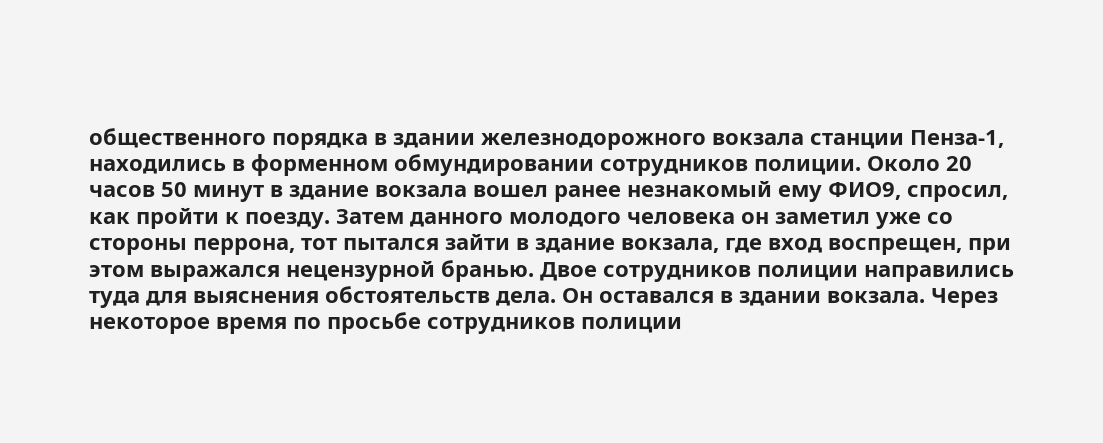общественного порядка в здании железнодорожного вокзала станции Пенза-1, находились в форменном обмундировании сотрудников полиции. Около 20 часов 50 минут в здание вокзала вошел ранее незнакомый ему ФИО9, спросил, как пройти к поезду. Затем данного молодого человека он заметил уже со стороны перрона, тот пытался зайти в здание вокзала, где вход воспрещен, при этом выражался нецензурной бранью. Двое сотрудников полиции направились туда для выяснения обстоятельств дела. Он оставался в здании вокзала. Через некоторое время по просьбе сотрудников полиции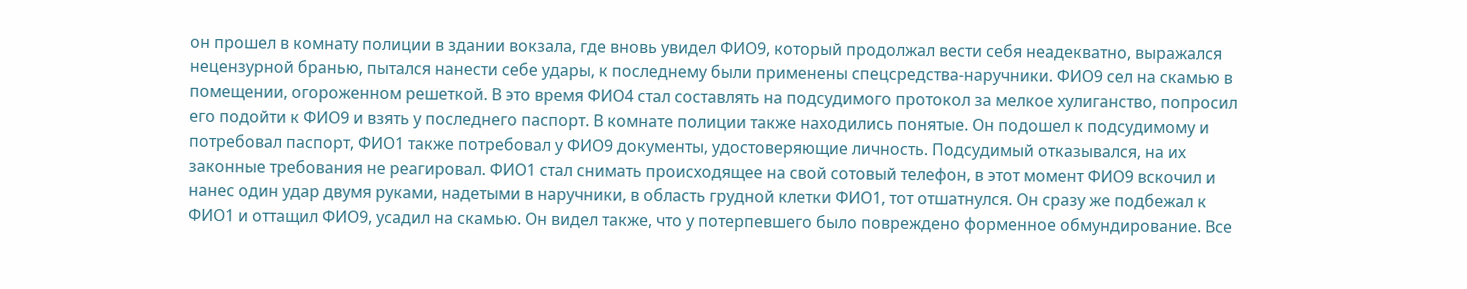он прошел в комнату полиции в здании вокзала, где вновь увидел ФИО9, который продолжал вести себя неадекватно, выражался нецензурной бранью, пытался нанести себе удары, к последнему были применены спецсредства-наручники. ФИО9 сел на скамью в помещении, огороженном решеткой. В это время ФИО4 стал составлять на подсудимого протокол за мелкое хулиганство, попросил его подойти к ФИО9 и взять у последнего паспорт. В комнате полиции также находились понятые. Он подошел к подсудимому и потребовал паспорт, ФИО1 также потребовал у ФИО9 документы, удостоверяющие личность. Подсудимый отказывался, на их законные требования не реагировал. ФИО1 стал снимать происходящее на свой сотовый телефон, в этот момент ФИО9 вскочил и нанес один удар двумя руками, надетыми в наручники, в область грудной клетки ФИО1, тот отшатнулся. Он сразу же подбежал к ФИО1 и оттащил ФИО9, усадил на скамью. Он видел также, что у потерпевшего было повреждено форменное обмундирование. Все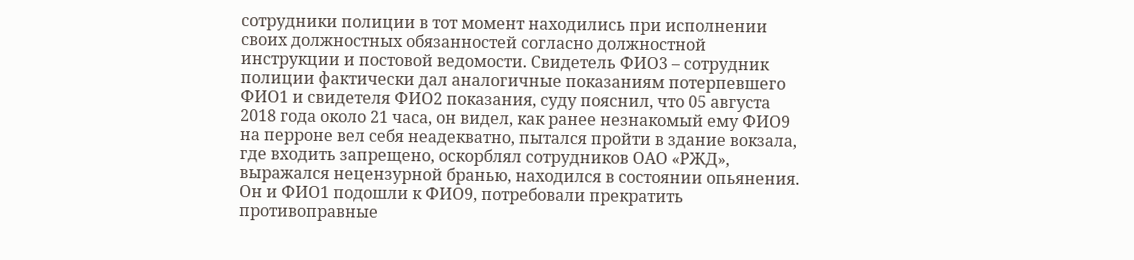сотрудники полиции в тот момент находились при исполнении своих должностных обязанностей согласно должностной инструкции и постовой ведомости. Свидетель ФИО3 – сотрудник полиции фактически дал аналогичные показаниям потерпевшего ФИО1 и свидетеля ФИО2 показания, суду пояснил, что 05 августа 2018 года около 21 часа, он видел, как ранее незнакомый ему ФИО9 на перроне вел себя неадекватно, пытался пройти в здание вокзала, где входить запрещено, оскорблял сотрудников ОАО «РЖД», выражался нецензурной бранью, находился в состоянии опьянения. Он и ФИО1 подошли к ФИО9, потребовали прекратить противоправные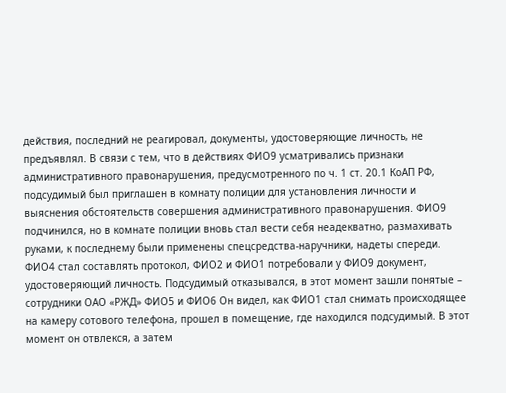действия, последний не реагировал, документы, удостоверяющие личность, не предъявлял. В связи с тем, что в действиях ФИО9 усматривались признаки административного правонарушения, предусмотренного по ч. 1 ст. 20.1 КоАП РФ, подсудимый был приглашен в комнату полиции для установления личности и выяснения обстоятельств совершения административного правонарушения. ФИО9 подчинился, но в комнате полиции вновь стал вести себя неадекватно, размахивать руками, к последнему были применены спецсредства-наручники, надеты спереди. ФИО4 стал составлять протокол, ФИО2 и ФИО1 потребовали у ФИО9 документ, удостоверяющий личность. Подсудимый отказывался, в этот момент зашли понятые – сотрудники ОАО «РЖД» ФИО5 и ФИО6 Он видел, как ФИО1 стал снимать происходящее на камеру сотового телефона, прошел в помещение, где находился подсудимый. В этот момент он отвлекся, а затем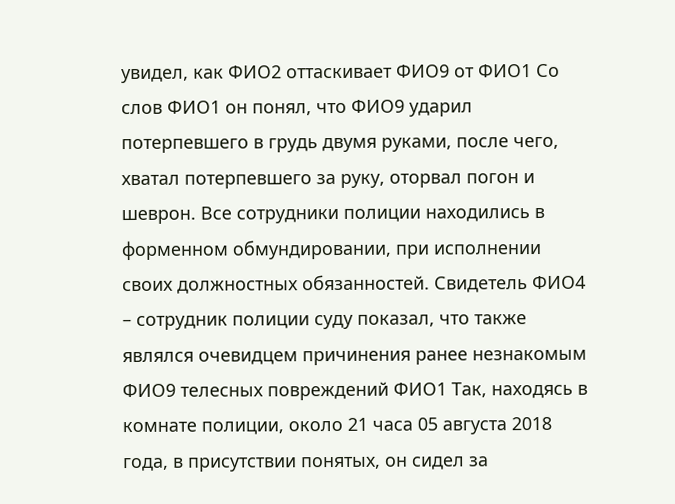увидел, как ФИО2 оттаскивает ФИО9 от ФИО1 Со слов ФИО1 он понял, что ФИО9 ударил потерпевшего в грудь двумя руками, после чего, хватал потерпевшего за руку, оторвал погон и шеврон. Все сотрудники полиции находились в форменном обмундировании, при исполнении своих должностных обязанностей. Свидетель ФИО4 – сотрудник полиции суду показал, что также являлся очевидцем причинения ранее незнакомым ФИО9 телесных повреждений ФИО1 Так, находясь в комнате полиции, около 21 часа 05 августа 2018 года, в присутствии понятых, он сидел за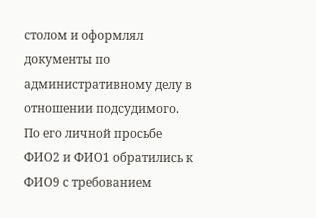столом и оформлял документы по административному делу в отношении подсудимого. По его личной просьбе ФИО2 и ФИО1 обратились к ФИО9 с требованием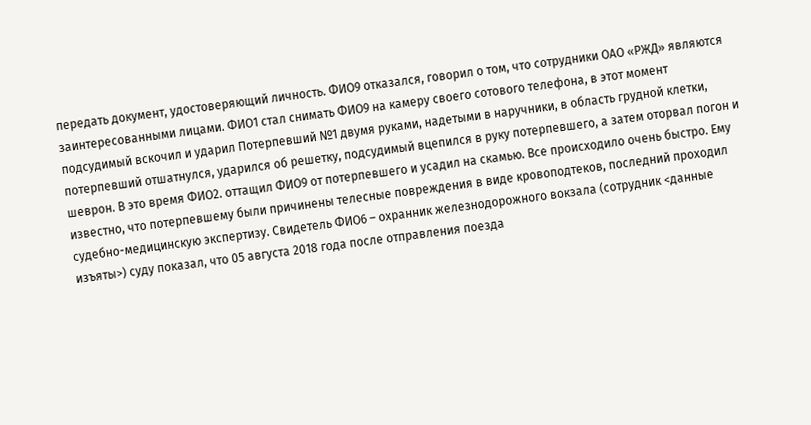передать документ, удостоверяющий личность. ФИО9 отказался, говорил о том, что сотрудники ОАО «РЖД» являются заинтересованными лицами. ФИО1 стал снимать ФИО9 на камеру своего сотового телефона, в этот момент подсудимый вскочил и ударил Потерпевший №1 двумя руками, надетыми в наручники, в область грудной клетки, потерпевший отшатнулся, ударился об решетку, подсудимый вцепился в руку потерпевшего, а затем оторвал погон и шеврон. В это время ФИО2. оттащил ФИО9 от потерпевшего и усадил на скамью. Все происходило очень быстро. Ему известно, что потерпевшему были причинены телесные повреждения в виде кровоподтеков, последний проходил судебно-медицинскую экспертизу. Свидетель ФИО6 – охранник железнодорожного вокзала (сотрудник <данные изъяты>) суду показал, что 05 августа 2018 года после отправления поезда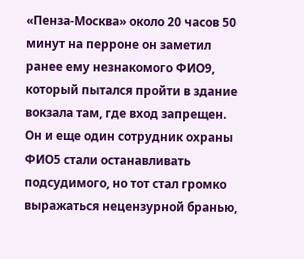«Пенза-Москва» около 20 часов 50 минут на перроне он заметил ранее ему незнакомого ФИО9, который пытался пройти в здание вокзала там, где вход запрещен. Он и еще один сотрудник охраны ФИО5 стали останавливать подсудимого, но тот стал громко выражаться нецензурной бранью,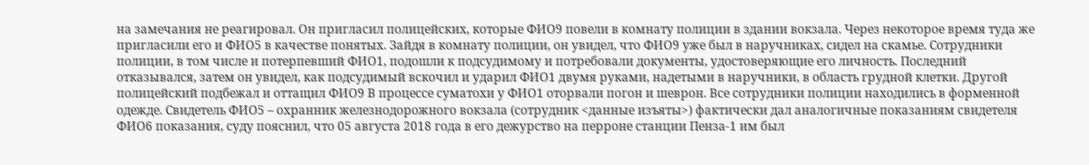на замечания не реагировал. Он пригласил полицейских, которые ФИО9 повели в комнату полиции в здании вокзала. Через некоторое время туда же пригласили его и ФИО5 в качестве понятых. Зайдя в комнату полиции, он увидел, что ФИО9 уже был в наручниках, сидел на скамье. Сотрудники полиции, в том числе и потерпевший ФИО1, подошли к подсудимому и потребовали документы, удостоверяющие его личность. Последний отказывался, затем он увидел, как подсудимый вскочил и ударил ФИО1 двумя руками, надетыми в наручники, в область грудной клетки. Другой полицейский подбежал и оттащил ФИО9 В процессе суматохи у ФИО1 оторвали погон и шеврон. Все сотрудники полиции находились в форменной одежде. Свидетель ФИО5 – охранник железнодорожного вокзала (сотрудник <данные изъяты>) фактически дал аналогичные показаниям свидетеля ФИО6 показания, суду пояснил, что 05 августа 2018 года в его дежурство на перроне станции Пенза-1 им был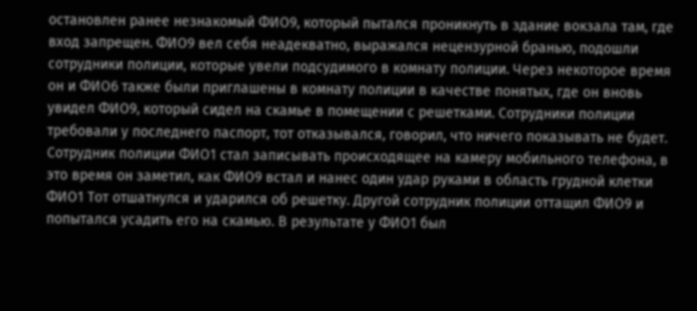остановлен ранее незнакомый ФИО9, который пытался проникнуть в здание вокзала там, где вход запрещен. ФИО9 вел себя неадекватно, выражался нецензурной бранью, подошли сотрудники полиции, которые увели подсудимого в комнату полиции. Через некоторое время он и ФИО6 также были приглашены в комнату полиции в качестве понятых, где он вновь увидел ФИО9, который сидел на скамье в помещении с решетками. Сотрудники полиции требовали у последнего паспорт, тот отказывался, говорил, что ничего показывать не будет. Сотрудник полиции ФИО1 стал записывать происходящее на камеру мобильного телефона, в это время он заметил, как ФИО9 встал и нанес один удар руками в область грудной клетки ФИО1 Тот отшатнулся и ударился об решетку. Другой сотрудник полиции оттащил ФИО9 и попытался усадить его на скамью. В результате у ФИО1 был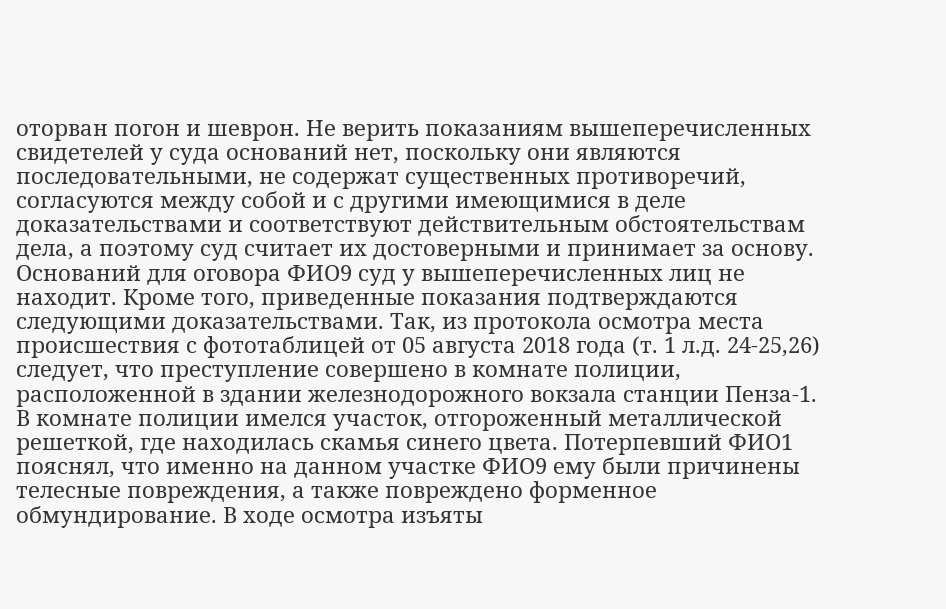оторван погон и шеврон. Не верить показаниям вышеперечисленных свидетелей у суда оснований нет, поскольку они являются последовательными, не содержат существенных противоречий, согласуются между собой и с другими имеющимися в деле доказательствами и соответствуют действительным обстоятельствам дела, а поэтому суд считает их достоверными и принимает за основу. Оснований для оговора ФИО9 суд у вышеперечисленных лиц не находит. Кроме того, приведенные показания подтверждаются следующими доказательствами. Так, из протокола осмотра места происшествия с фототаблицей от 05 августа 2018 года (т. 1 л.д. 24-25,26) следует, что преступление совершено в комнате полиции, расположенной в здании железнодорожного вокзала станции Пенза-1. В комнате полиции имелся участок, отгороженный металлической решеткой, где находилась скамья синего цвета. Потерпевший ФИО1 пояснял, что именно на данном участке ФИО9 ему были причинены телесные повреждения, а также повреждено форменное обмундирование. В ходе осмотра изъяты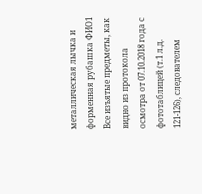металлическая лычка и форменная рубашка ФИО1 Все изъятые предметы, как видно из протокола осмотра от 07.10.2018 года с фототаблицей (т.1 л.д. 121-126), следователем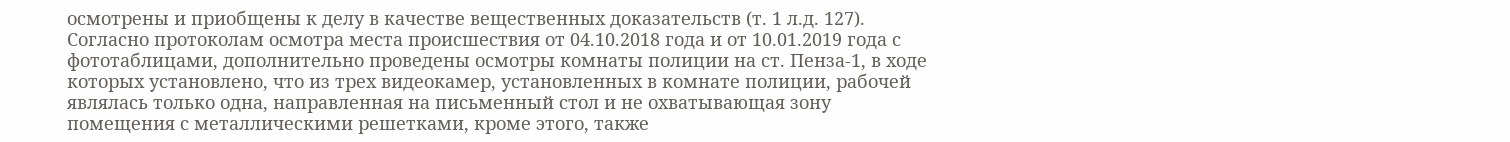осмотрены и приобщены к делу в качестве вещественных доказательств (т. 1 л.д. 127). Согласно протоколам осмотра места происшествия от 04.10.2018 года и от 10.01.2019 года с фототаблицами, дополнительно проведены осмотры комнаты полиции на ст. Пенза-1, в ходе которых установлено, что из трех видеокамер, установленных в комнате полиции, рабочей являлась только одна, направленная на письменный стол и не охватывающая зону помещения с металлическими решетками, кроме этого, также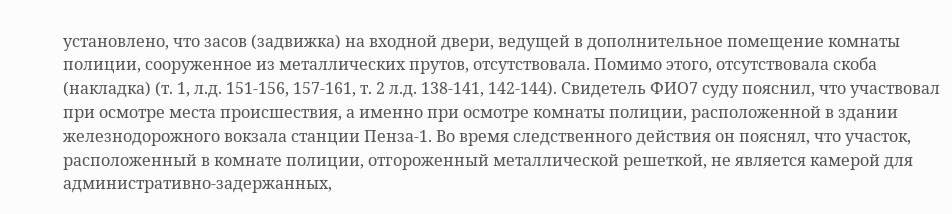установлено, что засов (задвижка) на входной двери, ведущей в дополнительное помещение комнаты полиции, сооруженное из металлических прутов, отсутствовала. Помимо этого, отсутствовала скоба (накладка) (т. 1, л.д. 151-156, 157-161, т. 2 л.д. 138-141, 142-144). Свидетель ФИО7 суду пояснил, что участвовал при осмотре места происшествия, а именно при осмотре комнаты полиции, расположенной в здании железнодорожного вокзала станции Пенза-1. Во время следственного действия он пояснял, что участок, расположенный в комнате полиции, отгороженный металлической решеткой, не является камерой для административно-задержанных,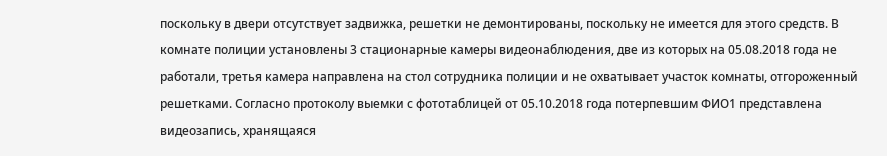поскольку в двери отсутствует задвижка, решетки не демонтированы, поскольку не имеется для этого средств. В комнате полиции установлены 3 стационарные камеры видеонаблюдения, две из которых на 05.08.2018 года не работали, третья камера направлена на стол сотрудника полиции и не охватывает участок комнаты, отгороженный решетками. Согласно протоколу выемки с фототаблицей от 05.10.2018 года потерпевшим ФИО1 представлена видеозапись, хранящаяся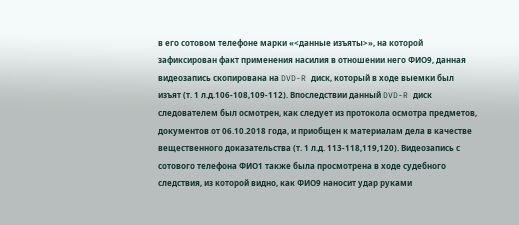в его сотовом телефоне марки «<данные изъяты>», на которой зафиксирован факт применения насилия в отношении него ФИО9, данная видеозапись скопирована на DVD-R диск, который в ходе выемки был изъят (т. 1 л.д.106-108,109-112). Впоследствии данный DVD-R диск следователем был осмотрен, как следует из протокола осмотра предметов, документов от 06.10.2018 года, и приобщен к материалам дела в качестве вещественного доказательства (т. 1 л.д. 113-118,119,120). Видеозапись с сотового телефона ФИО1 также была просмотрена в ходе судебного следствия, из которой видно, как ФИО9 наносит удар руками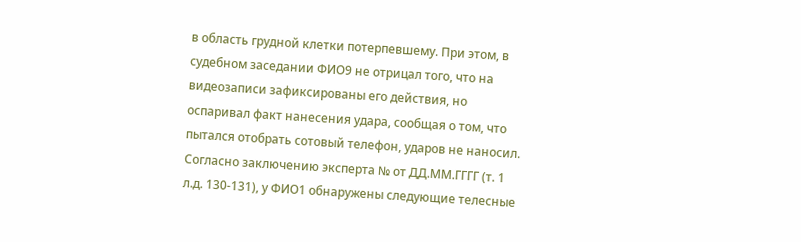в область грудной клетки потерпевшему. При этом, в судебном заседании ФИО9 не отрицал того, что на видеозаписи зафиксированы его действия, но оспаривал факт нанесения удара, сообщая о том, что пытался отобрать сотовый телефон, ударов не наносил. Согласно заключению эксперта № от ДД.ММ.ГГГГ (т. 1 л.д. 130-131), у ФИО1 обнаружены следующие телесные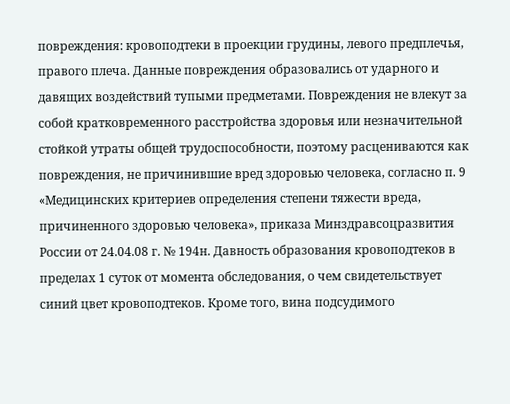повреждения: кровоподтеки в проекции грудины, левого предплечья, правого плеча. Данные повреждения образовались от ударного и давящих воздействий тупыми предметами. Повреждения не влекут за собой кратковременного расстройства здоровья или незначительной стойкой утраты общей трудоспособности, поэтому расцениваются как повреждения, не причинившие вред здоровью человека, согласно п. 9 «Медицинских критериев определения степени тяжести вреда, причиненного здоровью человека», приказа Минздравсоцразвития России от 24.04.08 г. № 194н. Давность образования кровоподтеков в пределах 1 суток от момента обследования, о чем свидетельствует синий цвет кровоподтеков. Кроме того, вина подсудимого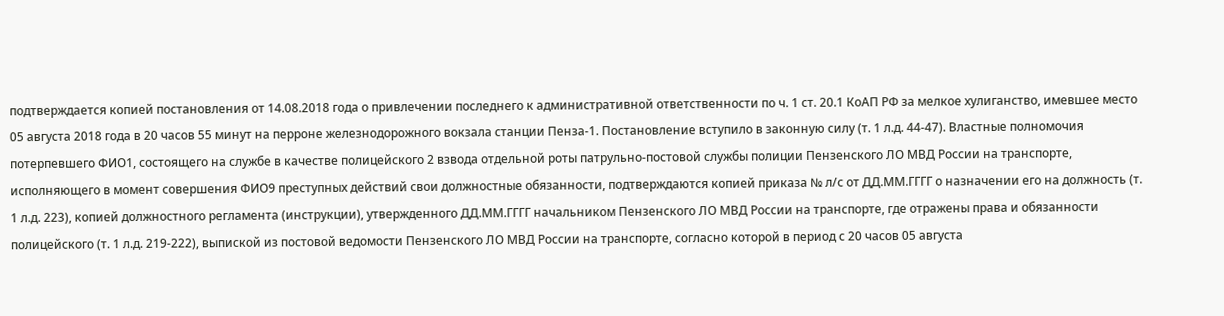подтверждается копией постановления от 14.08.2018 года о привлечении последнего к административной ответственности по ч. 1 ст. 20.1 КоАП РФ за мелкое хулиганство, имевшее место 05 августа 2018 года в 20 часов 55 минут на перроне железнодорожного вокзала станции Пенза-1. Постановление вступило в законную силу (т. 1 л.д. 44-47). Властные полномочия потерпевшего ФИО1, состоящего на службе в качестве полицейского 2 взвода отдельной роты патрульно-постовой службы полиции Пензенского ЛО МВД России на транспорте, исполняющего в момент совершения ФИО9 преступных действий свои должностные обязанности, подтверждаются копией приказа № л/с от ДД.ММ.ГГГГ о назначении его на должность (т. 1 л.д. 223), копией должностного регламента (инструкции), утвержденного ДД.ММ.ГГГГ начальником Пензенского ЛО МВД России на транспорте, где отражены права и обязанности полицейского (т. 1 л.д. 219-222), выпиской из постовой ведомости Пензенского ЛО МВД России на транспорте, согласно которой в период с 20 часов 05 августа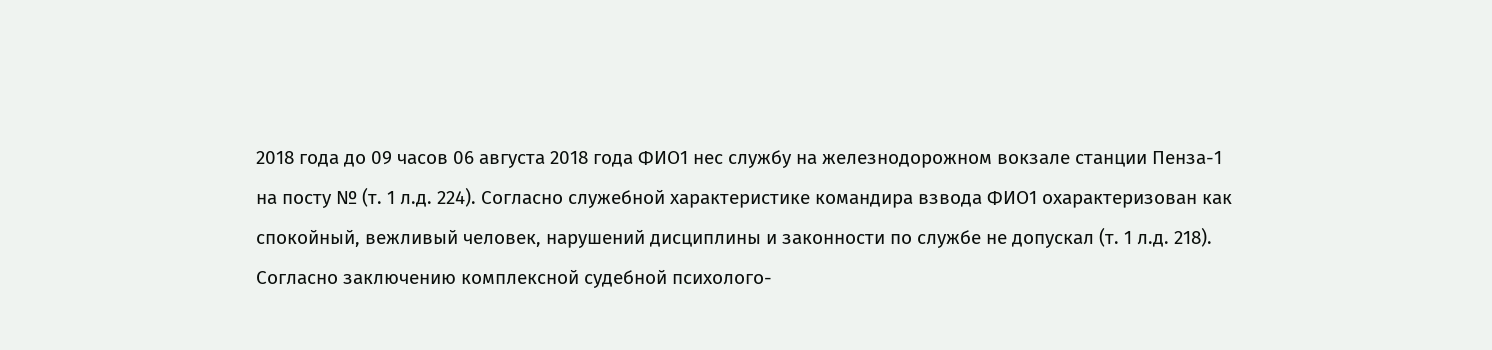2018 года до 09 часов 06 августа 2018 года ФИО1 нес службу на железнодорожном вокзале станции Пенза-1 на посту № (т. 1 л.д. 224). Согласно служебной характеристике командира взвода ФИО1 охарактеризован как спокойный, вежливый человек, нарушений дисциплины и законности по службе не допускал (т. 1 л.д. 218). Согласно заключению комплексной судебной психолого-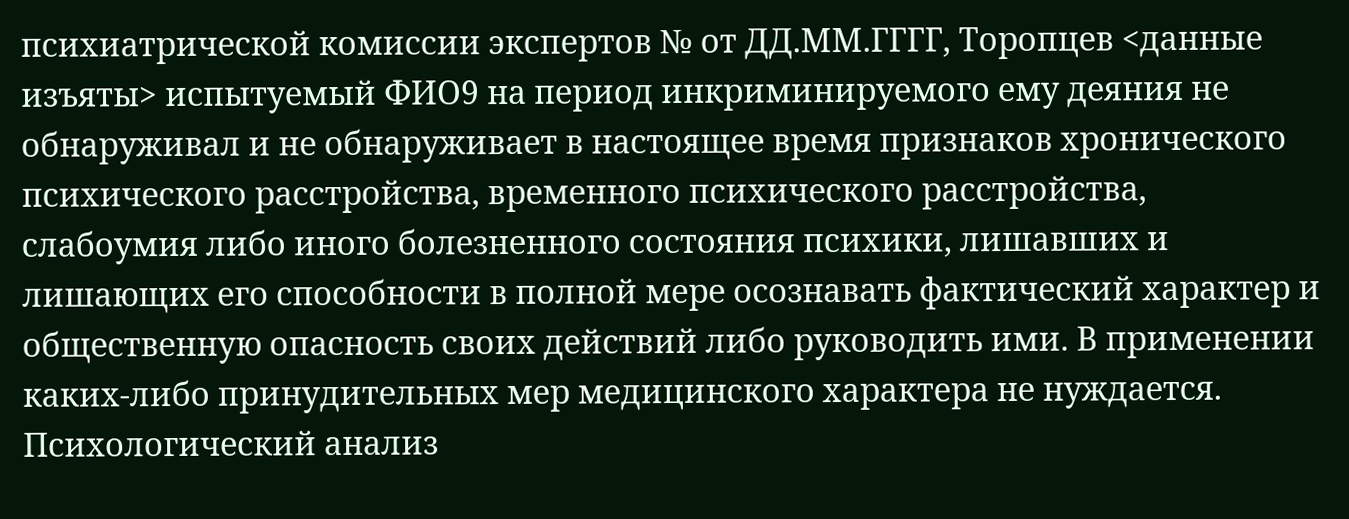психиатрической комиссии экспертов № от ДД.ММ.ГГГГ, Торопцев <данные изъяты> испытуемый ФИО9 на период инкриминируемого ему деяния не обнаруживал и не обнаруживает в настоящее время признаков хронического психического расстройства, временного психического расстройства, слабоумия либо иного болезненного состояния психики, лишавших и лишающих его способности в полной мере осознавать фактический характер и общественную опасность своих действий либо руководить ими. В применении каких-либо принудительных мер медицинского характера не нуждается. Психологический анализ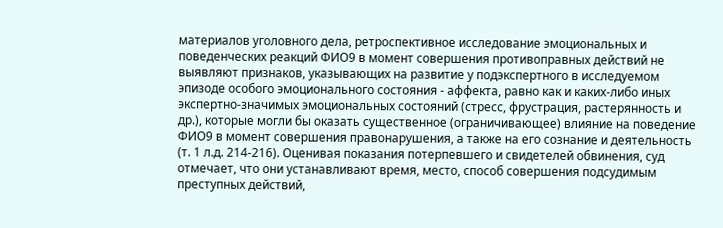материалов уголовного дела, ретроспективное исследование эмоциональных и поведенческих реакций ФИО9 в момент совершения противоправных действий не выявляют признаков, указывающих на развитие у подэкспертного в исследуемом эпизоде особого эмоционального состояния - аффекта, равно как и каких-либо иных экспертно-значимых эмоциональных состояний (стресс, фрустрация, растерянность и др.), которые могли бы оказать существенное (ограничивающее) влияние на поведение ФИО9 в момент совершения правонарушения, а также на его сознание и деятельность (т. 1 л.д. 214-216). Оценивая показания потерпевшего и свидетелей обвинения, суд отмечает, что они устанавливают время, место, способ совершения подсудимым преступных действий,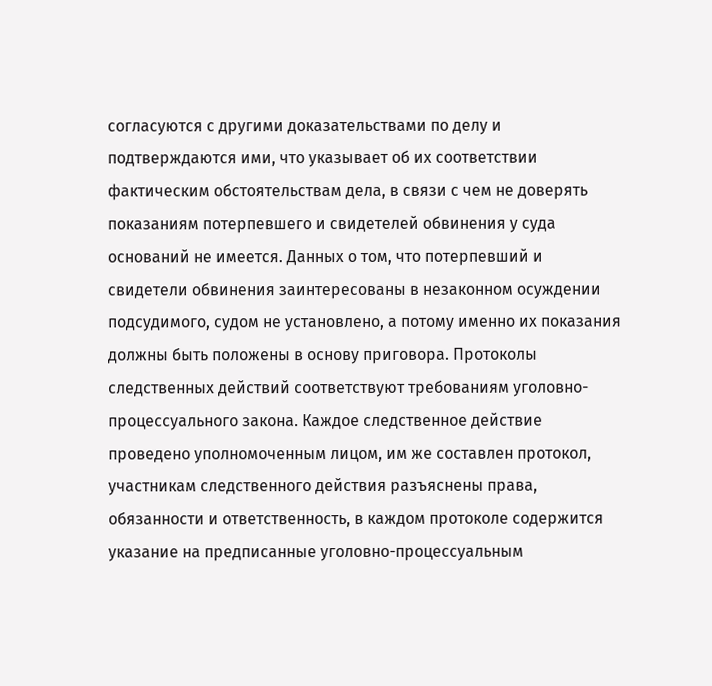согласуются с другими доказательствами по делу и подтверждаются ими, что указывает об их соответствии фактическим обстоятельствам дела, в связи с чем не доверять показаниям потерпевшего и свидетелей обвинения у суда оснований не имеется. Данных о том, что потерпевший и свидетели обвинения заинтересованы в незаконном осуждении подсудимого, судом не установлено, а потому именно их показания должны быть положены в основу приговора. Протоколы следственных действий соответствуют требованиям уголовно-процессуального закона. Каждое следственное действие проведено уполномоченным лицом, им же составлен протокол, участникам следственного действия разъяснены права, обязанности и ответственность, в каждом протоколе содержится указание на предписанные уголовно-процессуальным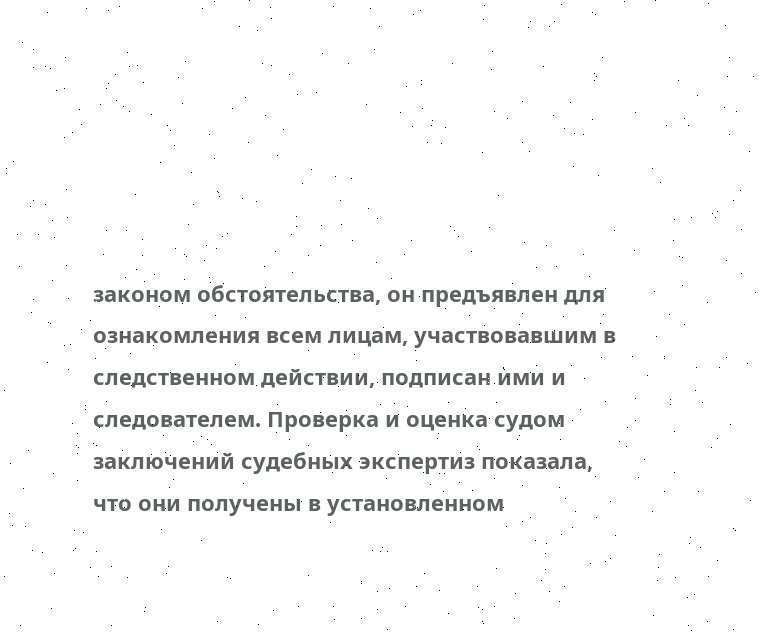законом обстоятельства, он предъявлен для ознакомления всем лицам, участвовавшим в следственном действии, подписан ими и следователем. Проверка и оценка судом заключений судебных экспертиз показала, что они получены в установленном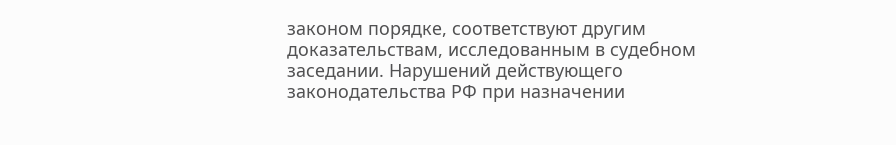законом порядке, соответствуют другим доказательствам, исследованным в судебном заседании. Нарушений действующего законодательства РФ при назначении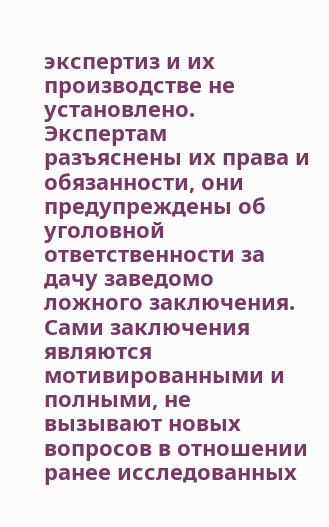экспертиз и их производстве не установлено. Экспертам разъяснены их права и обязанности, они предупреждены об уголовной ответственности за дачу заведомо ложного заключения. Сами заключения являются мотивированными и полными, не вызывают новых вопросов в отношении ранее исследованных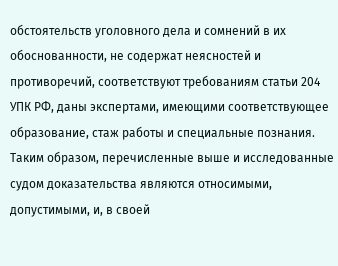обстоятельств уголовного дела и сомнений в их обоснованности, не содержат неясностей и противоречий, соответствуют требованиям статьи 204 УПК РФ, даны экспертами, имеющими соответствующее образование, стаж работы и специальные познания. Таким образом, перечисленные выше и исследованные судом доказательства являются относимыми, допустимыми, и, в своей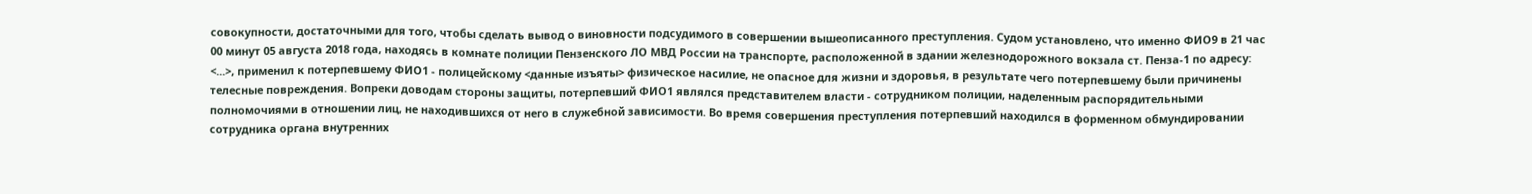совокупности, достаточными для того, чтобы сделать вывод о виновности подсудимого в совершении вышеописанного преступления. Судом установлено, что именно ФИО9 в 21 час 00 минут 05 августа 2018 года, находясь в комнате полиции Пензенского ЛО МВД России на транспорте, расположенной в здании железнодорожного вокзала ст. Пенза-1 по адресу: <...>, применил к потерпевшему ФИО1 - полицейскому <данные изъяты> физическое насилие, не опасное для жизни и здоровья, в результате чего потерпевшему были причинены телесные повреждения. Вопреки доводам стороны защиты, потерпевший ФИО1 являлся представителем власти - сотрудником полиции, наделенным распорядительными полномочиями в отношении лиц, не находившихся от него в служебной зависимости. Во время совершения преступления потерпевший находился в форменном обмундировании сотрудника органа внутренних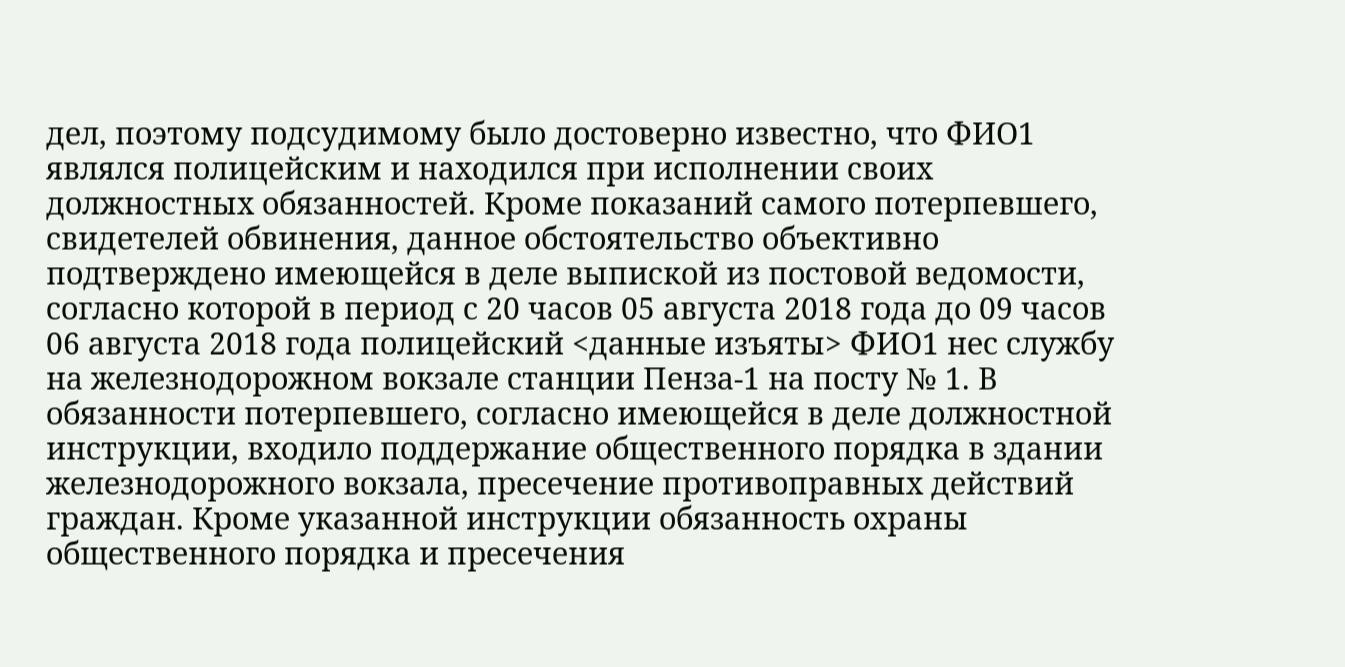дел, поэтому подсудимому было достоверно известно, что ФИО1 являлся полицейским и находился при исполнении своих должностных обязанностей. Кроме показаний самого потерпевшего, свидетелей обвинения, данное обстоятельство объективно подтверждено имеющейся в деле выпиской из постовой ведомости, согласно которой в период с 20 часов 05 августа 2018 года до 09 часов 06 августа 2018 года полицейский <данные изъяты> ФИО1 нес службу на железнодорожном вокзале станции Пенза-1 на посту № 1. В обязанности потерпевшего, согласно имеющейся в деле должностной инструкции, входило поддержание общественного порядка в здании железнодорожного вокзала, пресечение противоправных действий граждан. Кроме указанной инструкции обязанность охраны общественного порядка и пресечения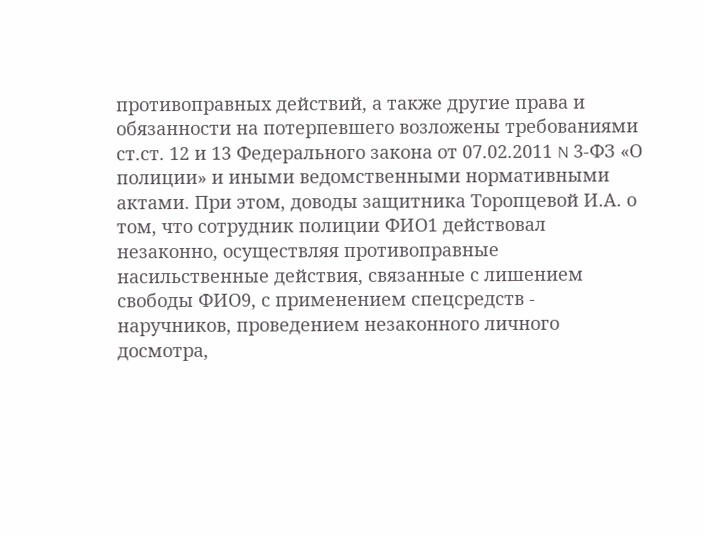противоправных действий, а также другие права и обязанности на потерпевшего возложены требованиями ст.ст. 12 и 13 Федерального закона от 07.02.2011 N 3-ФЗ «О полиции» и иными ведомственными нормативными актами. При этом, доводы защитника Торопцевой И.А. о том, что сотрудник полиции ФИО1 действовал незаконно, осуществляя противоправные насильственные действия, связанные с лишением свободы ФИО9, с применением спецсредств - наручников, проведением незаконного личного досмотра,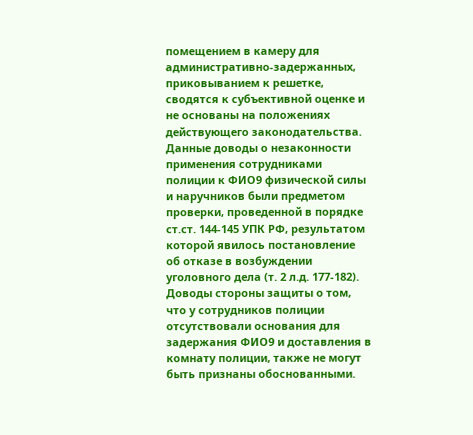помещением в камеру для административно-задержанных, приковыванием к решетке, сводятся к субъективной оценке и не основаны на положениях действующего законодательства. Данные доводы о незаконности применения сотрудниками полиции к ФИО9 физической силы и наручников были предметом проверки, проведенной в порядке ст.ст. 144-145 УПК РФ, результатом которой явилось постановление об отказе в возбуждении уголовного дела (т. 2 л.д. 177-182). Доводы стороны защиты о том, что у сотрудников полиции отсутствовали основания для задержания ФИО9 и доставления в комнату полиции, также не могут быть признаны обоснованными.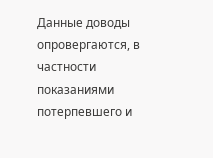Данные доводы опровергаются, в частности показаниями потерпевшего и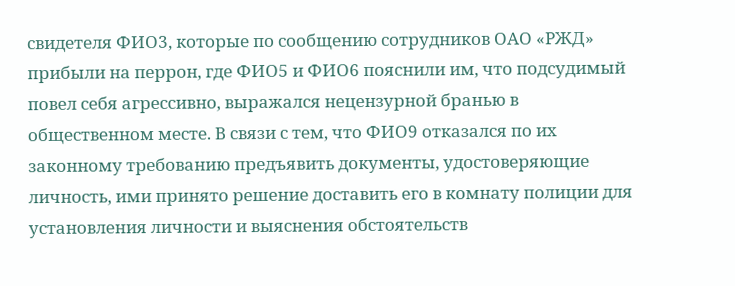свидетеля ФИО3, которые по сообщению сотрудников ОАО «РЖД» прибыли на перрон, где ФИО5 и ФИО6 пояснили им, что подсудимый повел себя агрессивно, выражался нецензурной бранью в общественном месте. В связи с тем, что ФИО9 отказался по их законному требованию предъявить документы, удостоверяющие личность, ими принято решение доставить его в комнату полиции для установления личности и выяснения обстоятельств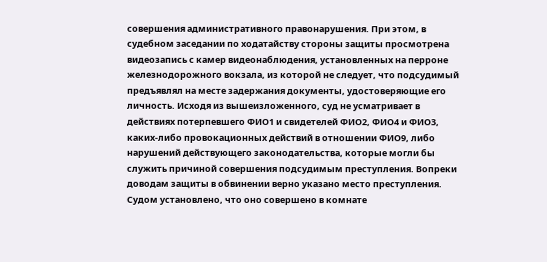совершения административного правонарушения. При этом, в судебном заседании по ходатайству стороны защиты просмотрена видеозапись с камер видеонаблюдения, установленных на перроне железнодорожного вокзала, из которой не следует, что подсудимый предъявлял на месте задержания документы, удостоверяющие его личность. Исходя из вышеизложенного, суд не усматривает в действиях потерпевшего ФИО1 и свидетелей ФИО2, ФИО4 и ФИО3, каких-либо провокационных действий в отношении ФИО9, либо нарушений действующего законодательства, которые могли бы служить причиной совершения подсудимым преступления. Вопреки доводам защиты в обвинении верно указано место преступления. Судом установлено, что оно совершено в комнате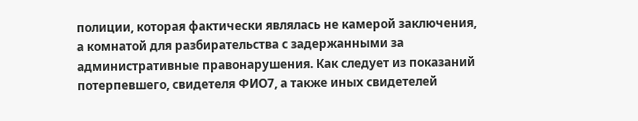полиции, которая фактически являлась не камерой заключения, а комнатой для разбирательства с задержанными за административные правонарушения. Как следует из показаний потерпевшего, свидетеля ФИО7, а также иных свидетелей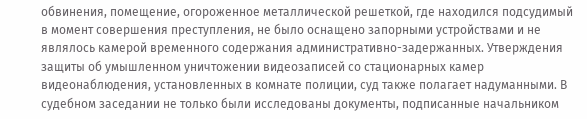обвинения, помещение, огороженное металлической решеткой, где находился подсудимый в момент совершения преступления, не было оснащено запорными устройствами и не являлось камерой временного содержания административно-задержанных. Утверждения защиты об умышленном уничтожении видеозаписей со стационарных камер видеонаблюдения, установленных в комнате полиции, суд также полагает надуманными. В судебном заседании не только были исследованы документы, подписанные начальником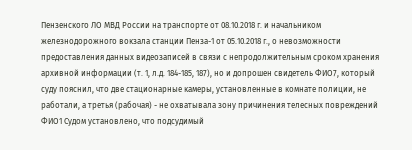Пензенского ЛО МВД России на транспорте от 08.10.2018 г. и начальником железнодорожного вокзала станции Пенза-1 от 05.10.2018 г., о невозможности предоставления данных видеозаписей в связи с непродолжительным сроком хранения архивной информации (т. 1, л.д. 184-185, 187), но и допрошен свидетель ФИО7, который суду пояснил, что две стационарные камеры, установленные в комнате полиции, не работали, а третья (рабочая) - не охватывала зону причинения телесных повреждений ФИО1 Судом установлено, что подсудимый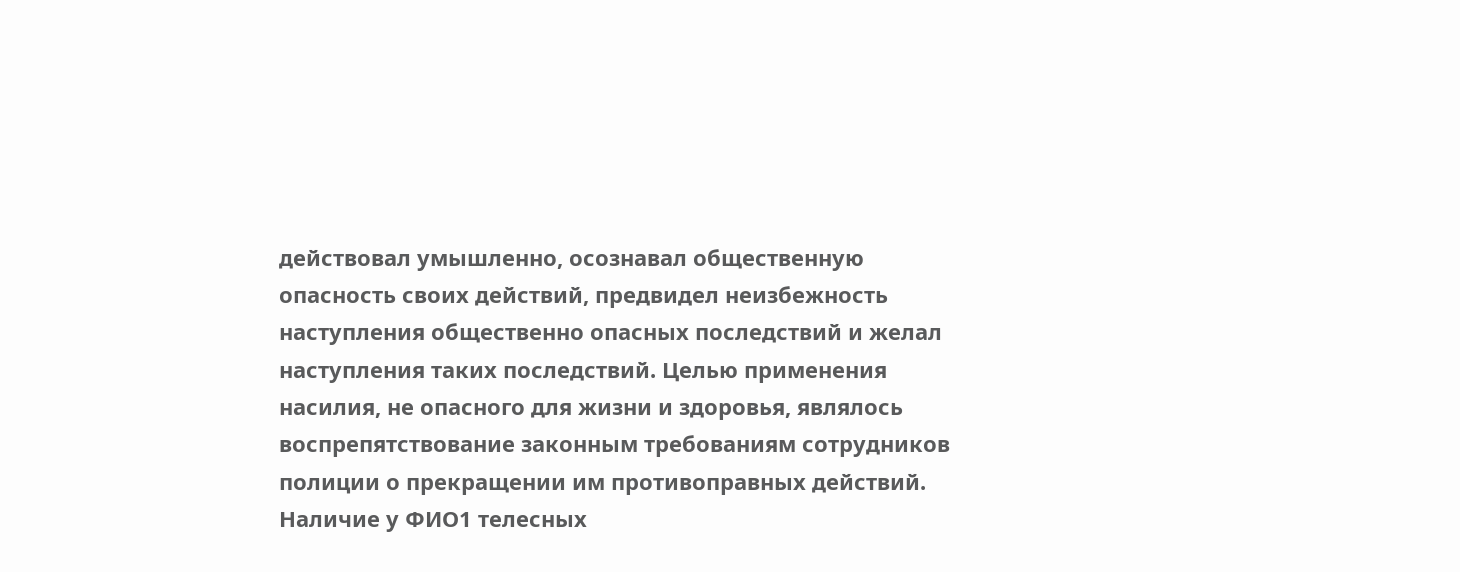действовал умышленно, осознавал общественную опасность своих действий, предвидел неизбежность наступления общественно опасных последствий и желал наступления таких последствий. Целью применения насилия, не опасного для жизни и здоровья, являлось воспрепятствование законным требованиям сотрудников полиции о прекращении им противоправных действий. Наличие у ФИО1 телесных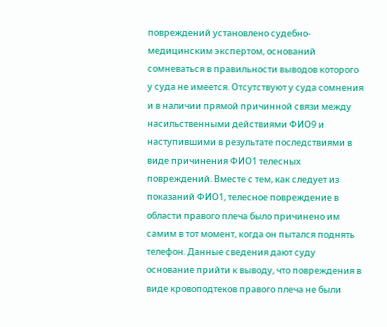повреждений установлено судебно-медицинским экспертом, оснований сомневаться в правильности выводов которого у суда не имеется. Отсутствуют у суда сомнения и в наличии прямой причинной связи между насильственными действиями ФИО9 и наступившими в результате последствиями в виде причинения ФИО1 телесных повреждений. Вместе с тем, как следует из показаний ФИО1, телесное повреждение в области правого плеча было причинено им самим в тот момент, когда он пытался поднять телефон. Данные сведения дают суду основание прийти к выводу, что повреждения в виде кровоподтеков правого плеча не были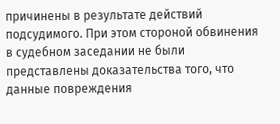причинены в результате действий подсудимого. При этом стороной обвинения в судебном заседании не были представлены доказательства того, что данные повреждения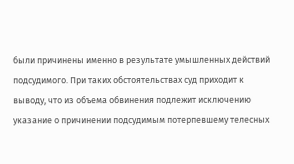были причинены именно в результате умышленных действий подсудимого. При таких обстоятельствах суд приходит к выводу, что из объема обвинения подлежит исключению указание о причинении подсудимым потерпевшему телесных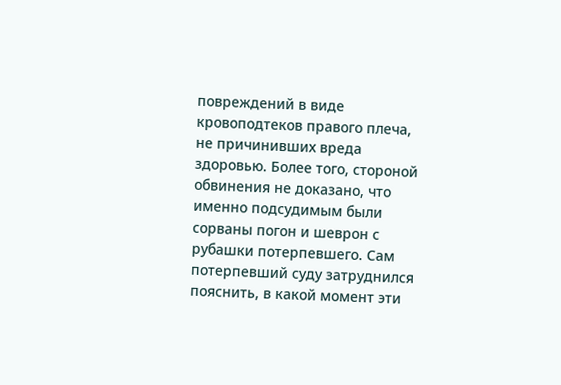повреждений в виде кровоподтеков правого плеча, не причинивших вреда здоровью. Более того, стороной обвинения не доказано, что именно подсудимым были сорваны погон и шеврон с рубашки потерпевшего. Сам потерпевший суду затруднился пояснить, в какой момент эти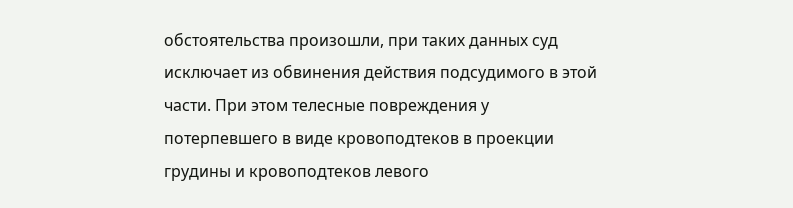обстоятельства произошли, при таких данных суд исключает из обвинения действия подсудимого в этой части. При этом телесные повреждения у потерпевшего в виде кровоподтеков в проекции грудины и кровоподтеков левого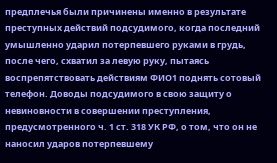предплечья были причинены именно в результате преступных действий подсудимого, когда последний умышленно ударил потерпевшего руками в грудь, после чего, схватил за левую руку, пытаясь воспрепятствовать действиям ФИО1 поднять сотовый телефон. Доводы подсудимого в свою защиту о невиновности в совершении преступления, предусмотренного ч. 1 ст. 318 УК РФ, о том, что он не наносил ударов потерпевшему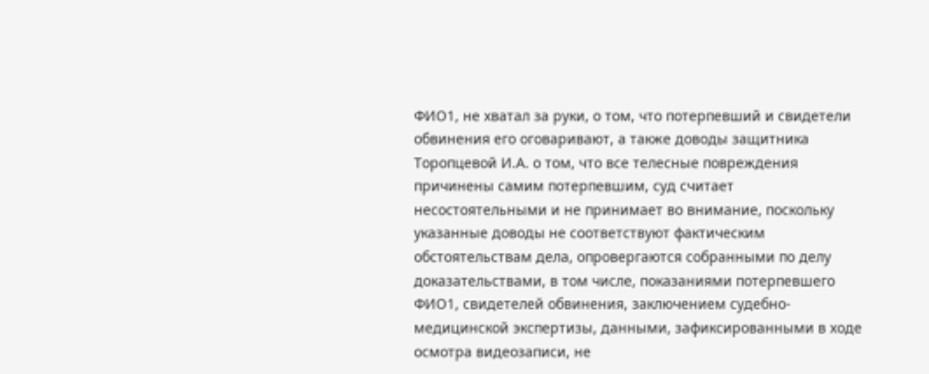ФИО1, не хватал за руки, о том, что потерпевший и свидетели обвинения его оговаривают, а также доводы защитника Торопцевой И.А. о том, что все телесные повреждения причинены самим потерпевшим, суд считает несостоятельными и не принимает во внимание, поскольку указанные доводы не соответствуют фактическим обстоятельствам дела, опровергаются собранными по делу доказательствами, в том числе, показаниями потерпевшего ФИО1, свидетелей обвинения, заключением судебно-медицинской экспертизы, данными, зафиксированными в ходе осмотра видеозаписи, не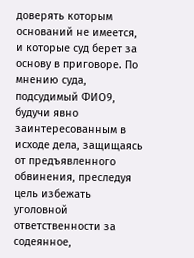доверять которым оснований не имеется, и которые суд берет за основу в приговоре. По мнению суда, подсудимый ФИО9, будучи явно заинтересованным в исходе дела, защищаясь от предъявленного обвинения, преследуя цель избежать уголовной ответственности за содеянное,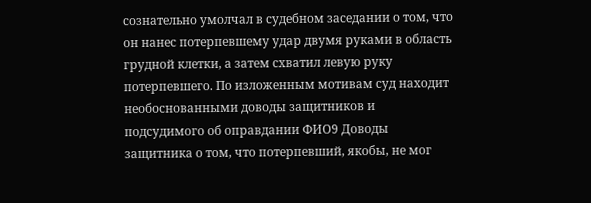сознательно умолчал в судебном заседании о том, что он нанес потерпевшему удар двумя руками в область грудной клетки, а затем схватил левую руку потерпевшего. По изложенным мотивам суд находит необоснованными доводы защитников и подсудимого об оправдании ФИО9 Доводы защитника о том, что потерпевший, якобы, не мог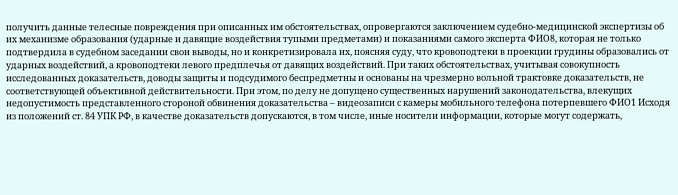получить данные телесные повреждения при описанных им обстоятельствах, опровергаются заключением судебно-медицинской экспертизы об их механизме образования (ударные и давящие воздействия тупыми предметами) и показаниями самого эксперта ФИО8, которая не только подтвердила в судебном заседании свои выводы, но и конкретизировала их, поясняя суду, что кровоподтеки в проекции грудины образовались от ударных воздействий, а кровоподтеки левого предплечья от давящих воздействий. При таких обстоятельствах, учитывая совокупность исследованных доказательств, доводы защиты и подсудимого беспредметны и основаны на чрезмерно вольной трактовке доказательств, не соответствующей объективной действительности. При этом, по делу не допущено существенных нарушений законодательства, влекущих недопустимость представленного стороной обвинения доказательства – видеозаписи с камеры мобильного телефона потерпевшего ФИО1 Исходя из положений ст. 84 УПК РФ, в качестве доказательств допускаются, в том числе, иные носители информации, которые могут содержать,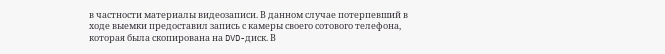в частности материалы видеозаписи. В данном случае потерпевший в ходе выемки предоставил запись с камеры своего сотового телефона, которая была скопирована на DVD-диск. В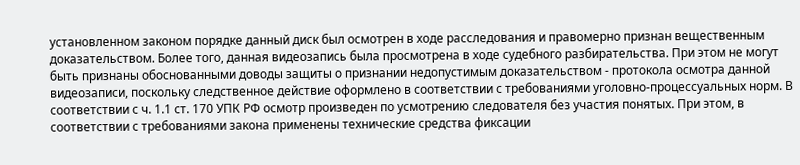установленном законом порядке данный диск был осмотрен в ходе расследования и правомерно признан вещественным доказательством. Более того, данная видеозапись была просмотрена в ходе судебного разбирательства. При этом не могут быть признаны обоснованными доводы защиты о признании недопустимым доказательством - протокола осмотра данной видеозаписи, поскольку следственное действие оформлено в соответствии с требованиями уголовно-процессуальных норм. В соответствии с ч. 1.1 ст. 170 УПК РФ осмотр произведен по усмотрению следователя без участия понятых. При этом, в соответствии с требованиями закона применены технические средства фиксации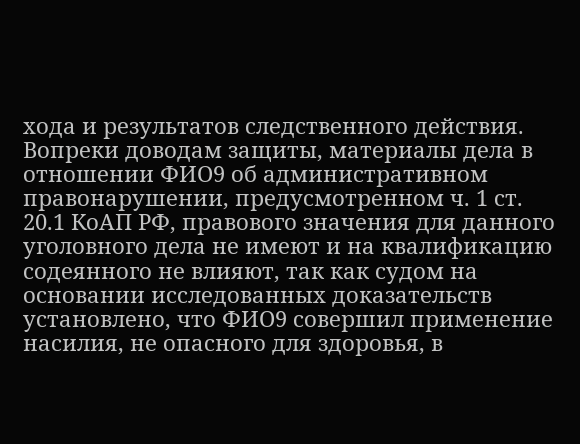хода и результатов следственного действия. Вопреки доводам защиты, материалы дела в отношении ФИО9 об административном правонарушении, предусмотренном ч. 1 ст. 20.1 КоАП РФ, правового значения для данного уголовного дела не имеют и на квалификацию содеянного не влияют, так как судом на основании исследованных доказательств установлено, что ФИО9 совершил применение насилия, не опасного для здоровья, в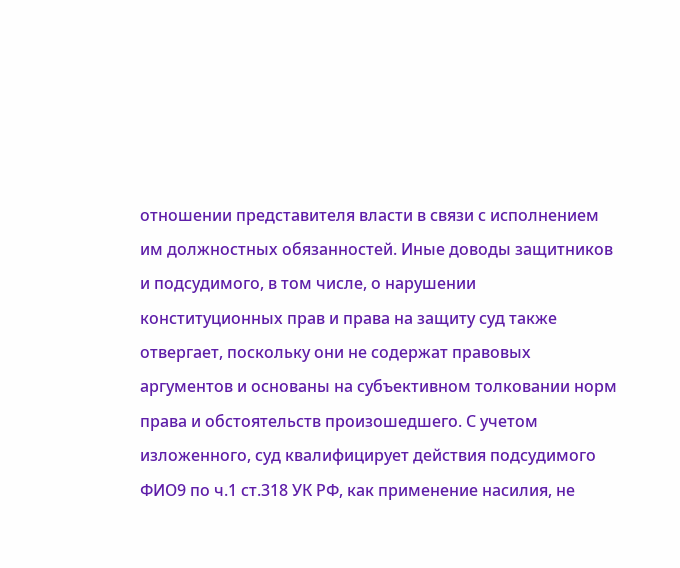отношении представителя власти в связи с исполнением им должностных обязанностей. Иные доводы защитников и подсудимого, в том числе, о нарушении конституционных прав и права на защиту суд также отвергает, поскольку они не содержат правовых аргументов и основаны на субъективном толковании норм права и обстоятельств произошедшего. С учетом изложенного, суд квалифицирует действия подсудимого ФИО9 по ч.1 ст.318 УК РФ, как применение насилия, не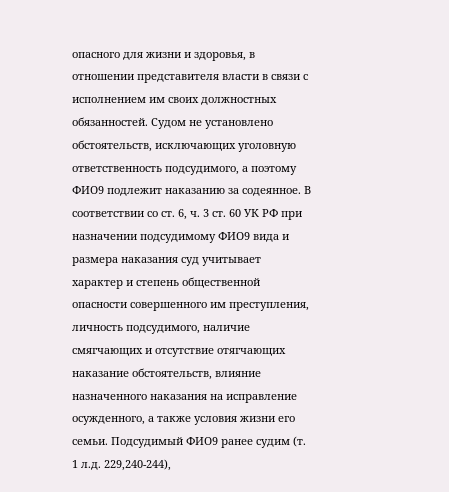опасного для жизни и здоровья, в отношении представителя власти в связи с исполнением им своих должностных обязанностей. Судом не установлено обстоятельств, исключающих уголовную ответственность подсудимого, а поэтому ФИО9 подлежит наказанию за содеянное. В соответствии со ст. 6, ч. 3 ст. 60 УК РФ при назначении подсудимому ФИО9 вида и размера наказания суд учитывает характер и степень общественной опасности совершенного им преступления, личность подсудимого, наличие смягчающих и отсутствие отягчающих наказание обстоятельств, влияние назначенного наказания на исправление осужденного, а также условия жизни его семьи. Подсудимый ФИО9 ранее судим (т. 1 л.д. 229,240-244),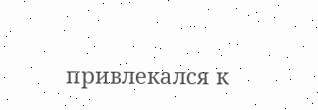привлекался к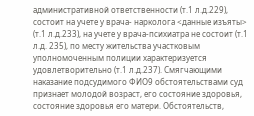административной ответственности (т.1 л.д.229), состоит на учете у врача- нарколога <данные изъяты> (т.1 л.д.233), на учете у врача-психиатра не состоит (т.1 л.д. 235), по месту жительства участковым уполномоченным полиции характеризуется удовлетворительно (т.1 л.д.237). Смягчающими наказание подсудимого ФИО9 обстоятельствами суд признает молодой возраст, его состояние здоровья, состояние здоровья его матери. Обстоятельств,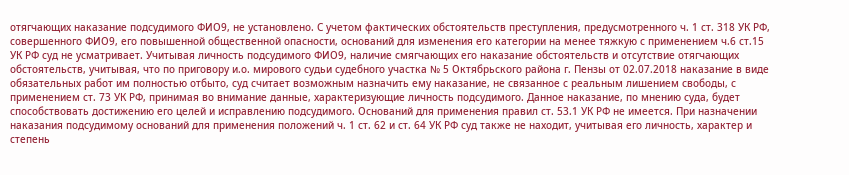отягчающих наказание подсудимого ФИО9, не установлено. С учетом фактических обстоятельств преступления, предусмотренного ч. 1 ст. 318 УК РФ, совершенного ФИО9, его повышенной общественной опасности, оснований для изменения его категории на менее тяжкую с применением ч.6 ст.15 УК РФ суд не усматривает. Учитывая личность подсудимого ФИО9, наличие смягчающих его наказание обстоятельств и отсутствие отягчающих обстоятельств, учитывая, что по приговору и.о. мирового судьи судебного участка № 5 Октябрьского района г. Пензы от 02.07.2018 наказание в виде обязательных работ им полностью отбыто, суд считает возможным назначить ему наказание, не связанное с реальным лишением свободы, с применением ст. 73 УК РФ, принимая во внимание данные, характеризующие личность подсудимого. Данное наказание, по мнению суда, будет способствовать достижению его целей и исправлению подсудимого. Оснований для применения правил ст. 53.1 УК РФ не имеется. При назначении наказания подсудимому оснований для применения положений ч. 1 ст. 62 и ст. 64 УК РФ суд также не находит, учитывая его личность, характер и степень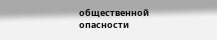общественной опасности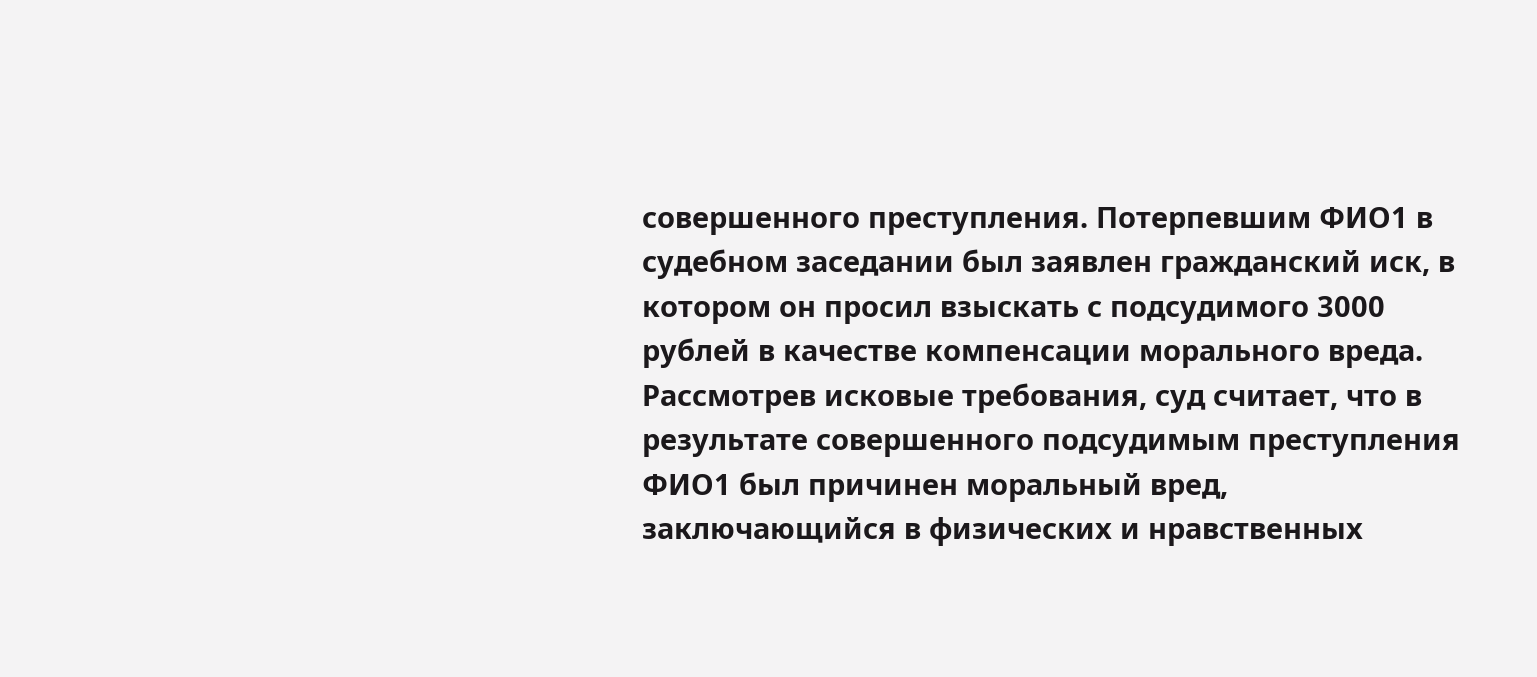совершенного преступления. Потерпевшим ФИО1 в судебном заседании был заявлен гражданский иск, в котором он просил взыскать с подсудимого 3000 рублей в качестве компенсации морального вреда. Рассмотрев исковые требования, суд считает, что в результате совершенного подсудимым преступления ФИО1 был причинен моральный вред, заключающийся в физических и нравственных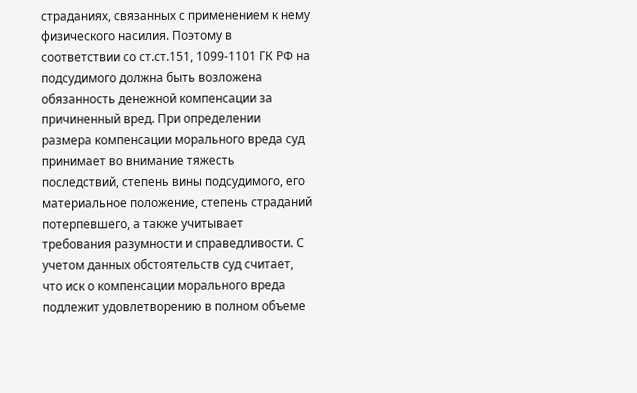страданиях, связанных с применением к нему физического насилия. Поэтому в соответствии со ст.ст.151, 1099-1101 ГК РФ на подсудимого должна быть возложена обязанность денежной компенсации за причиненный вред. При определении размера компенсации морального вреда суд принимает во внимание тяжесть последствий, степень вины подсудимого, его материальное положение, степень страданий потерпевшего, а также учитывает требования разумности и справедливости. С учетом данных обстоятельств суд считает, что иск о компенсации морального вреда подлежит удовлетворению в полном объеме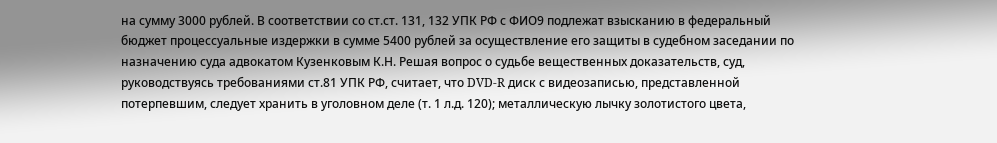на сумму 3000 рублей. В соответствии со ст.ст. 131, 132 УПК РФ с ФИО9 подлежат взысканию в федеральный бюджет процессуальные издержки в сумме 5400 рублей за осуществление его защиты в судебном заседании по назначению суда адвокатом Кузенковым К.Н. Решая вопрос о судьбе вещественных доказательств, суд, руководствуясь требованиями ст.81 УПК РФ, считает, что DVD-R диск с видеозаписью, представленной потерпевшим, следует хранить в уголовном деле (т. 1 л.д. 120); металлическую лычку золотистого цвета,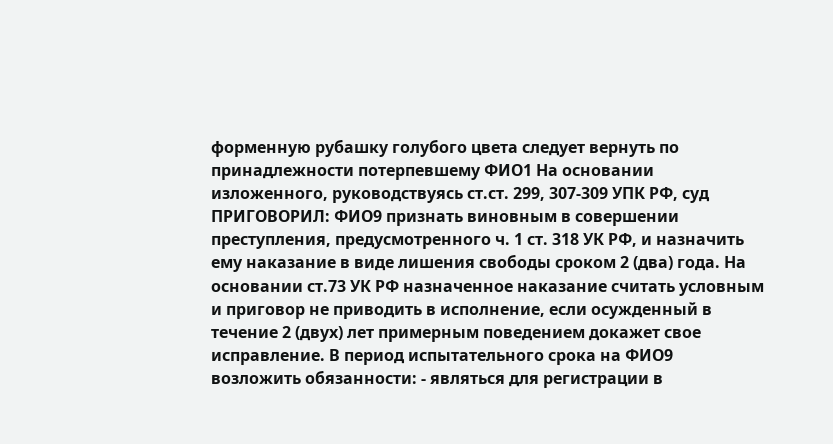форменную рубашку голубого цвета следует вернуть по принадлежности потерпевшему ФИО1 На основании изложенного, руководствуясь ст.ст. 299, 307-309 УПК РФ, суд ПРИГОВОРИЛ: ФИО9 признать виновным в совершении преступления, предусмотренного ч. 1 ст. 318 УК РФ, и назначить ему наказание в виде лишения свободы сроком 2 (два) года. На основании ст.73 УК РФ назначенное наказание считать условным и приговор не приводить в исполнение, если осужденный в течение 2 (двух) лет примерным поведением докажет свое исправление. В период испытательного срока на ФИО9 возложить обязанности: - являться для регистрации в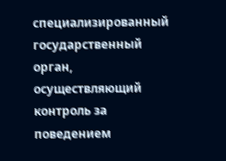специализированный государственный орган, осуществляющий контроль за поведением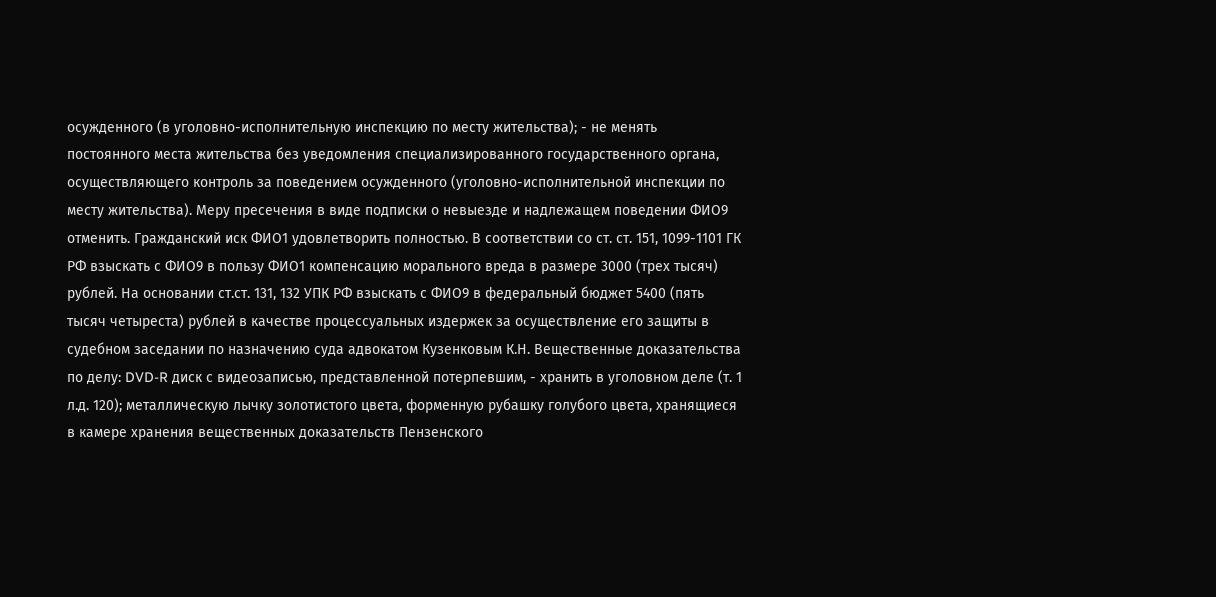осужденного (в уголовно-исполнительную инспекцию по месту жительства); - не менять постоянного места жительства без уведомления специализированного государственного органа, осуществляющего контроль за поведением осужденного (уголовно-исполнительной инспекции по месту жительства). Меру пресечения в виде подписки о невыезде и надлежащем поведении ФИО9 отменить. Гражданский иск ФИО1 удовлетворить полностью. В соответствии со ст. ст. 151, 1099-1101 ГК РФ взыскать с ФИО9 в пользу ФИО1 компенсацию морального вреда в размере 3000 (трех тысяч) рублей. На основании ст.ст. 131, 132 УПК РФ взыскать с ФИО9 в федеральный бюджет 5400 (пять тысяч четыреста) рублей в качестве процессуальных издержек за осуществление его защиты в судебном заседании по назначению суда адвокатом Кузенковым К.Н. Вещественные доказательства по делу: DVD-R диск с видеозаписью, представленной потерпевшим, - хранить в уголовном деле (т. 1 л.д. 120); металлическую лычку золотистого цвета, форменную рубашку голубого цвета, хранящиеся в камере хранения вещественных доказательств Пензенского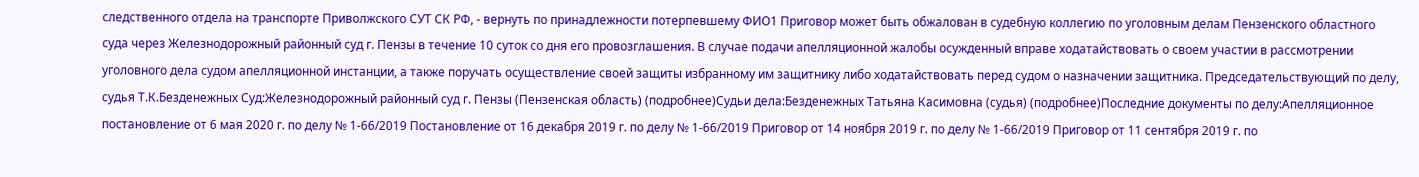следственного отдела на транспорте Приволжского СУТ СК РФ, - вернуть по принадлежности потерпевшему ФИО1 Приговор может быть обжалован в судебную коллегию по уголовным делам Пензенского областного суда через Железнодорожный районный суд г. Пензы в течение 10 суток со дня его провозглашения. В случае подачи апелляционной жалобы осужденный вправе ходатайствовать о своем участии в рассмотрении уголовного дела судом апелляционной инстанции, а также поручать осуществление своей защиты избранному им защитнику либо ходатайствовать перед судом о назначении защитника. Председательствующий по делу, судья Т.К.Безденежных Суд:Железнодорожный районный суд г. Пензы (Пензенская область) (подробнее)Судьи дела:Безденежных Татьяна Касимовна (судья) (подробнее)Последние документы по делу:Апелляционное постановление от 6 мая 2020 г. по делу № 1-66/2019 Постановление от 16 декабря 2019 г. по делу № 1-66/2019 Приговор от 14 ноября 2019 г. по делу № 1-66/2019 Приговор от 11 сентября 2019 г. по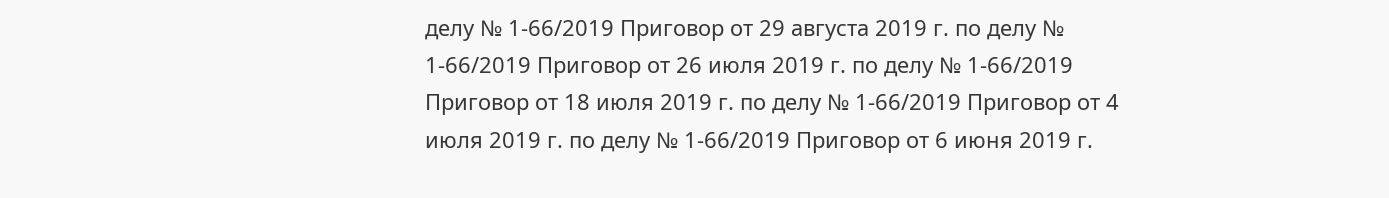делу № 1-66/2019 Приговор от 29 августа 2019 г. по делу № 1-66/2019 Приговор от 26 июля 2019 г. по делу № 1-66/2019 Приговор от 18 июля 2019 г. по делу № 1-66/2019 Приговор от 4 июля 2019 г. по делу № 1-66/2019 Приговор от 6 июня 2019 г.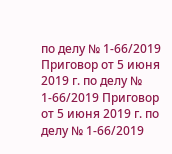по делу № 1-66/2019 Приговор от 5 июня 2019 г. по делу № 1-66/2019 Приговор от 5 июня 2019 г. по делу № 1-66/2019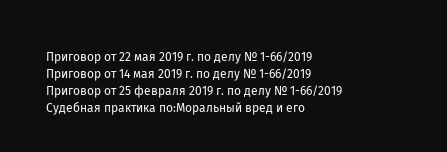Приговор от 22 мая 2019 г. по делу № 1-66/2019 Приговор от 14 мая 2019 г. по делу № 1-66/2019 Приговор от 25 февраля 2019 г. по делу № 1-66/2019 Судебная практика по:Моральный вред и его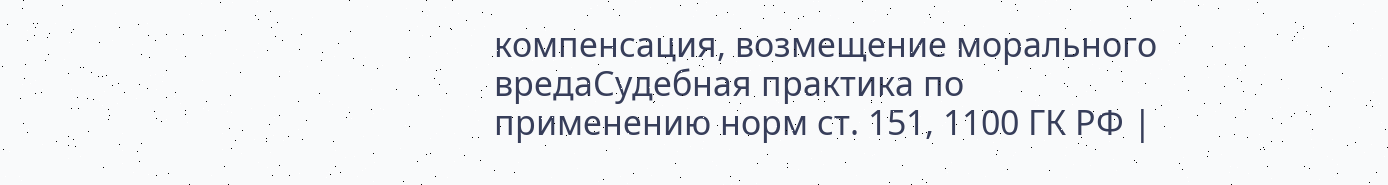компенсация, возмещение морального вредаСудебная практика по применению норм ст. 151, 1100 ГК РФ |